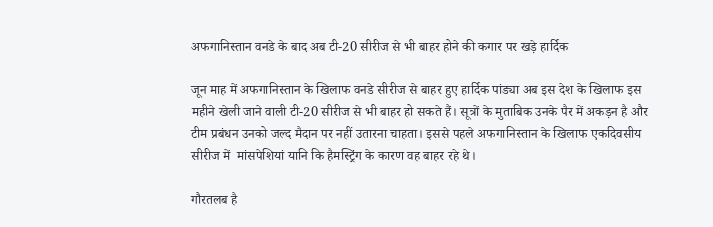अफगानिस्तान वनडे के बाद अब टी-20 सीरीज से भी बाहर होने की कगार पर खड़े हार्दिक

जून माह में अफगानिस्तान के खिलाफ वनडे सीरीज से बाहर हुए हार्दिक पांड्या अब इस देश के खिलाफ इस महीने खेली जाने वाली टी-20 सीरीज से भी बाहर हो सकते हैं। सूत्रों के मुताबिक उनके पैर में अकड़न है और टीम प्रबंधन उनको जल्द मैदान पर नहीं उतारना चाहता। इससे पहले अफगानिस्तान के खिलाफ एकदिवसीय सीरीज में  मांसपेशियां यानि कि हैमस्ट्रिंग के कारण वह बाहर रहे थे।

गौरतलब है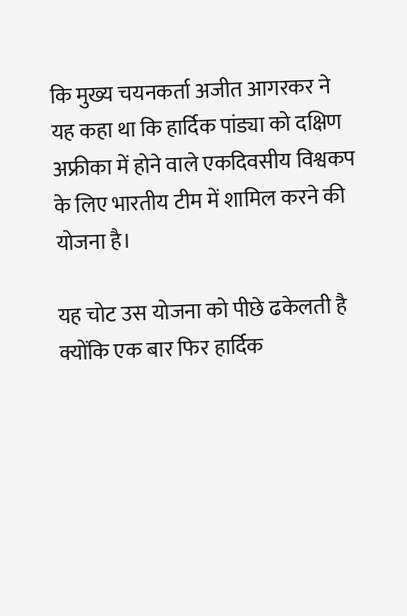कि मुख्य चयनकर्ता अजीत आगरकर ने यह कहा था कि हार्दिक पांड्या को दक्षिण अफ्रीका में होने वाले एकदिवसीय विश्वकप के लिए भारतीय टीम में शामिल करने की योजना है।

यह चोट उस योजना को पीछे ढकेलती है क्योंकि एक बार फिर हार्दिक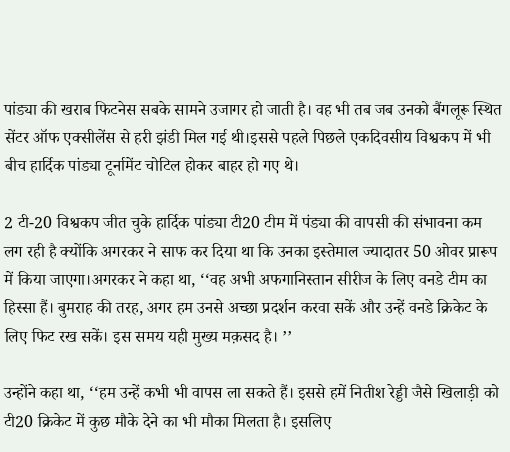पांड्या की खराब फिटनेस सबके सामने उजागर हो जाती है। वह भी तब जब उनको बैंगलूरू स्थित सेंटर ऑफ एक्सीलेंस से हरी झंडी मिल गई थी।इससे पहले पिछले एकदिवसीय विश्वकप में भी बीच हार्दिक पांड्या टूर्नामेंट चोटिल होकर बाहर हो गए थे।

2 टी-20 विश्वकप जीत चुके हार्दिक पांड्या टी20 टीम में पंड्या की वापसी की संभावना कम लग रही है क्योंकि अगरकर ने साफ कर दिया था कि उनका इस्तेमाल ज्यादातर 50 ओवर प्रारूप में किया जाएगा।अगरकर ने कहा था, ‘‘वह अभी अफगानिस्तान सीरीज के लिए वनडे टीम का हिस्सा हैं। बुमराह की तरह, अगर हम उनसे अच्छा प्रदर्शन करवा सकें और उन्हें वनडे क्रिकेट के लिए फिट रख सकें। इस समय यही मुख्य मक़सद है। ’’

उन्होंने कहा था, ‘‘हम उन्हें कभी भी वापस ला सकते हैं। इससे हमें नितीश रेड्डी जैसे खिलाड़ी को टी20 क्रिकेट में कुछ मौके देने का भी मौका मिलता है। इसलिए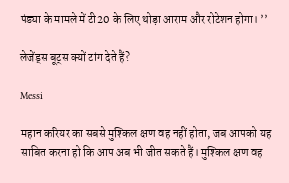पंड्या के मामले में टी20 के लिए थोड़ा आराम और रोटेशन होगा। ’’

लेजेंड्स बूट्स क्यों टांग देते हैं?

Messi

महान करियर का सबसे मुश्किल क्षण वह नहीं होता, जब आपको यह साबित करना हो कि आप अब भी जीत सकते हैं। मुश्किल क्षण वह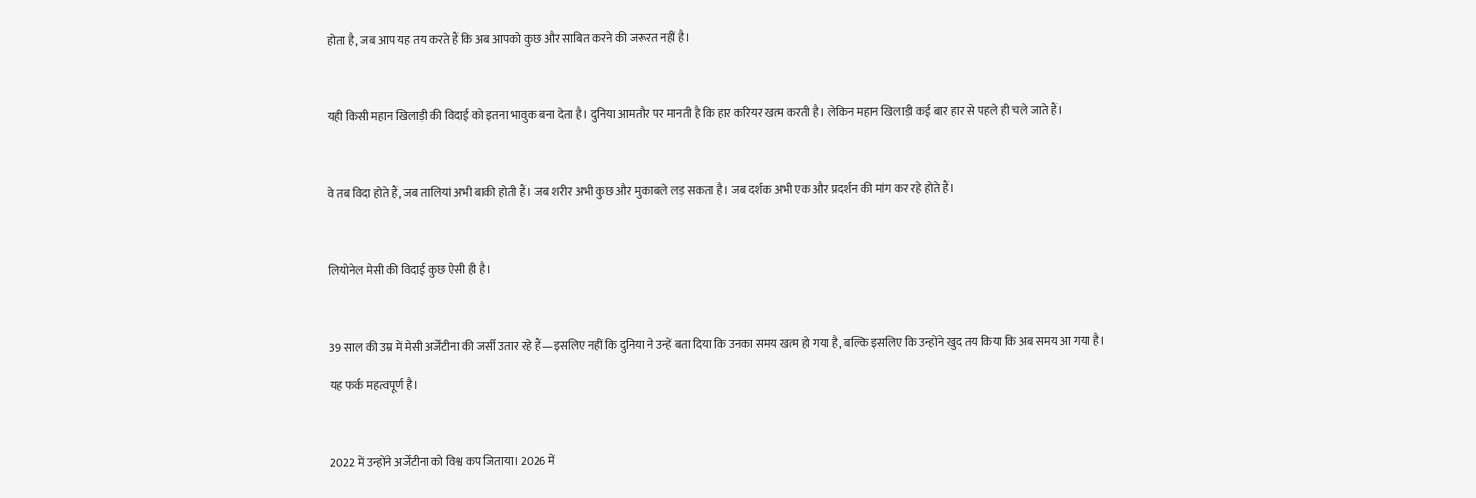होता है, जब आप यह तय करते हैं कि अब आपको कुछ और साबित करने की जरूरत नहीं है।



यही किसी महान खिलाड़ी की विदाई को इतना भावुक बना देता है। दुनिया आमतौर पर मानती है कि हार करियर खत्म करती है। लेकिन महान खिलाड़ी कई बार हार से पहले ही चले जाते हैं।



वे तब विदा होते हैं, जब तालियां अभी बाकी होती हैं। जब शरीर अभी कुछ और मुकाबले लड़ सकता है। जब दर्शक अभी एक और प्रदर्शन की मांग कर रहे होते हैं।



लियोनेल मेसी की विदाई कुछ ऐसी ही है।



39 साल की उम्र में मेसी अर्जेंटीना की जर्सी उतार रहे हैं—इसलिए नहीं कि दुनिया ने उन्हें बता दिया कि उनका समय खत्म हो गया है, बल्कि इसलिए कि उन्होंने खुद तय किया कि अब समय आ गया है।

यह फर्क महत्वपूर्ण है।



2022 में उन्होंने अर्जेंटीना को विश्व कप जिताया। 2026 में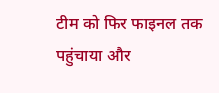टीम को फिर फाइनल तक पहुंचाया और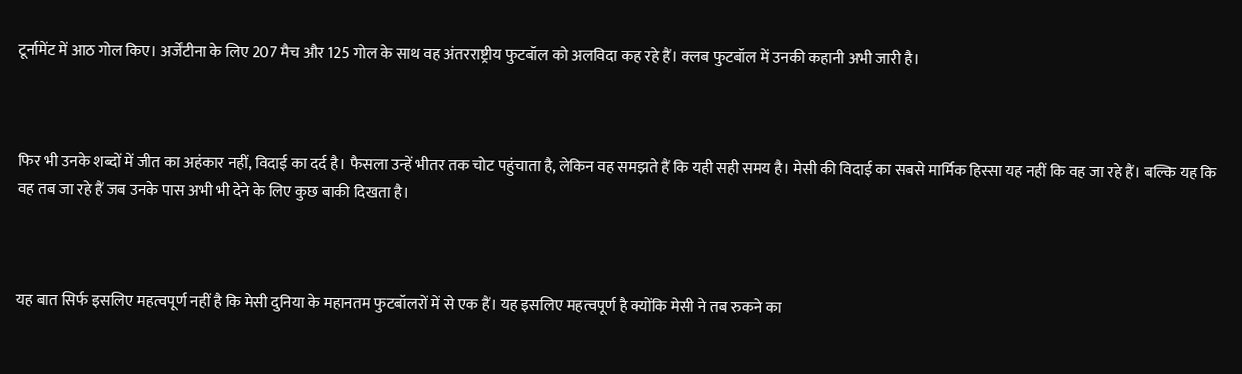टूर्नामेंट में आठ गोल किए। अर्जेंटीना के लिए 207 मैच और 125 गोल के साथ वह अंतरराष्ट्रीय फुटबॉल को अलविदा कह रहे हैं। क्लब फुटबॉल में उनकी कहानी अभी जारी है।



फिर भी उनके शब्दों में जीत का अहंकार नहीं, विदाई का दर्द है। फैसला उन्हें भीतर तक चोट पहुंचाता है, लेकिन वह समझते हैं कि यही सही समय है। मेसी की विदाई का सबसे मार्मिक हिस्सा यह नहीं कि वह जा रहे हैं। बल्कि यह कि वह तब जा रहे हैं जब उनके पास अभी भी देने के लिए कुछ बाकी दिखता है।



यह बात सिर्फ इसलिए महत्वपूर्ण नहीं है कि मेसी दुनिया के महानतम फुटबॉलरों में से एक हैं। यह इसलिए महत्वपूर्ण है क्योंकि मेसी ने तब रुकने का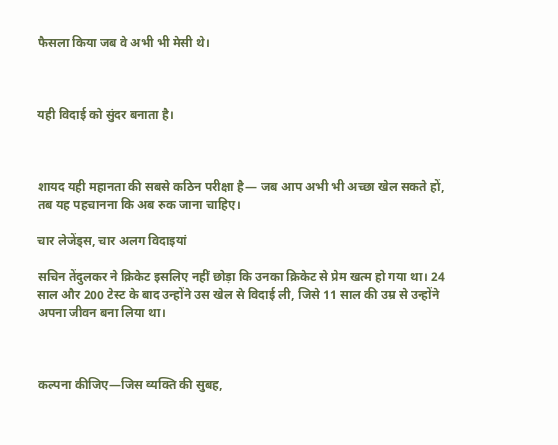फैसला किया जब वे अभी भी मेसी थे।



यही विदाई को सुंदर बनाता है।



शायद यही महानता की सबसे कठिन परीक्षा है— जब आप अभी भी अच्छा खेल सकते हों, तब यह पहचानना कि अब रुक जाना चाहिए।

चार लेजेंड्स, चार अलग विदाइयां

सचिन तेंदुलकर ने क्रिकेट इसलिए नहीं छोड़ा कि उनका क्रिकेट से प्रेम खत्म हो गया था। 24 साल और 200 टेस्ट के बाद उन्होंने उस खेल से विदाई ली, जिसे 11 साल की उम्र से उन्होंने अपना जीवन बना लिया था।



कल्पना कीजिए—जिस व्यक्ति की सुबह,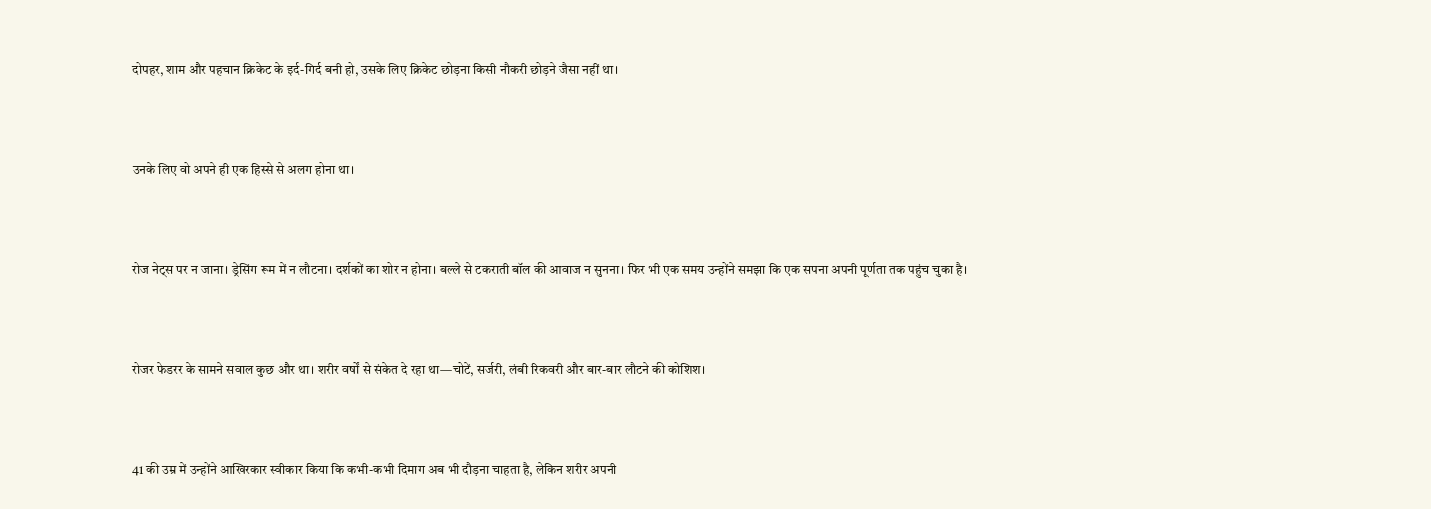दोपहर, शाम और पहचान क्रिकेट के इर्द-गिर्द बनी हो, उसके लिए क्रिकेट छोड़ना किसी नौकरी छोड़ने जैसा नहीं था।



उनके लिए वो अपने ही एक हिस्से से अलग होना था।



रोज नेट्स पर न जाना। ड्रेसिंग रूम में न लौटना। दर्शकों का शोर न होना। बल्ले से टकराती बॉल की आवाज न सुनना। फिर भी एक समय उन्होंने समझा कि एक सपना अपनी पूर्णता तक पहुंच चुका है।



रोजर फेडरर के सामने सवाल कुछ और था। शरीर वर्षों से संकेत दे रहा था—चोटें, सर्जरी, लंबी रिकवरी और बार-बार लौटने की कोशिश।



41 की उम्र में उन्होंने आखिरकार स्वीकार किया कि कभी-कभी दिमाग अब भी दौड़ना चाहता है, लेकिन शरीर अपनी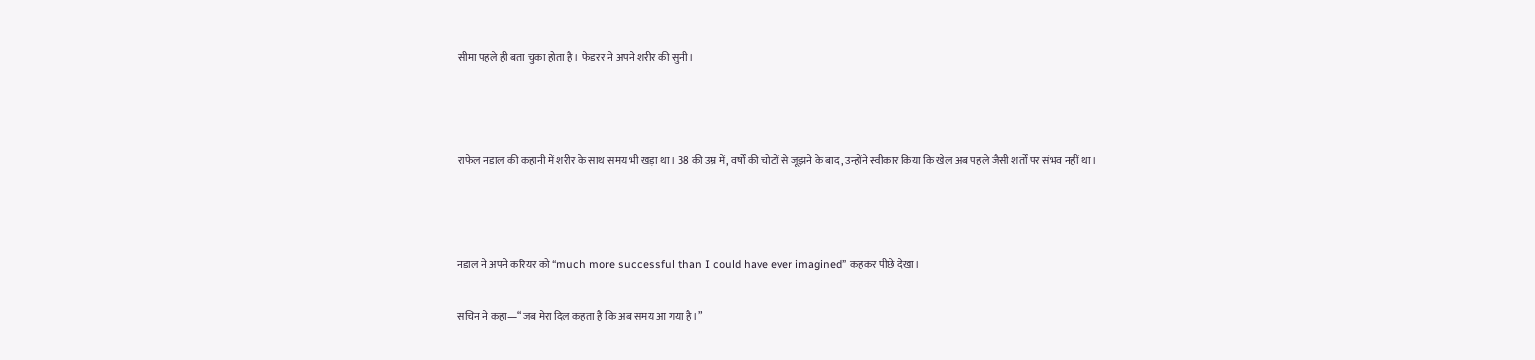सीमा पहले ही बता चुका होता है। फेडरर ने अपने शरीर की सुनी।



राफेल नडाल की कहानी में शरीर के साथ समय भी खड़ा था। 38 की उम्र में, वर्षों की चोटों से जूझने के बाद, उन्होंने स्वीकार किया कि खेल अब पहले जैसी शर्तों पर संभव नहीं था।



नडाल ने अपने करियर को “much more successful than I could have ever imagined” कहकर पीछे देखा।

सचिन ने कहा—“जब मेरा दिल कहता है कि अब समय आ गया है।”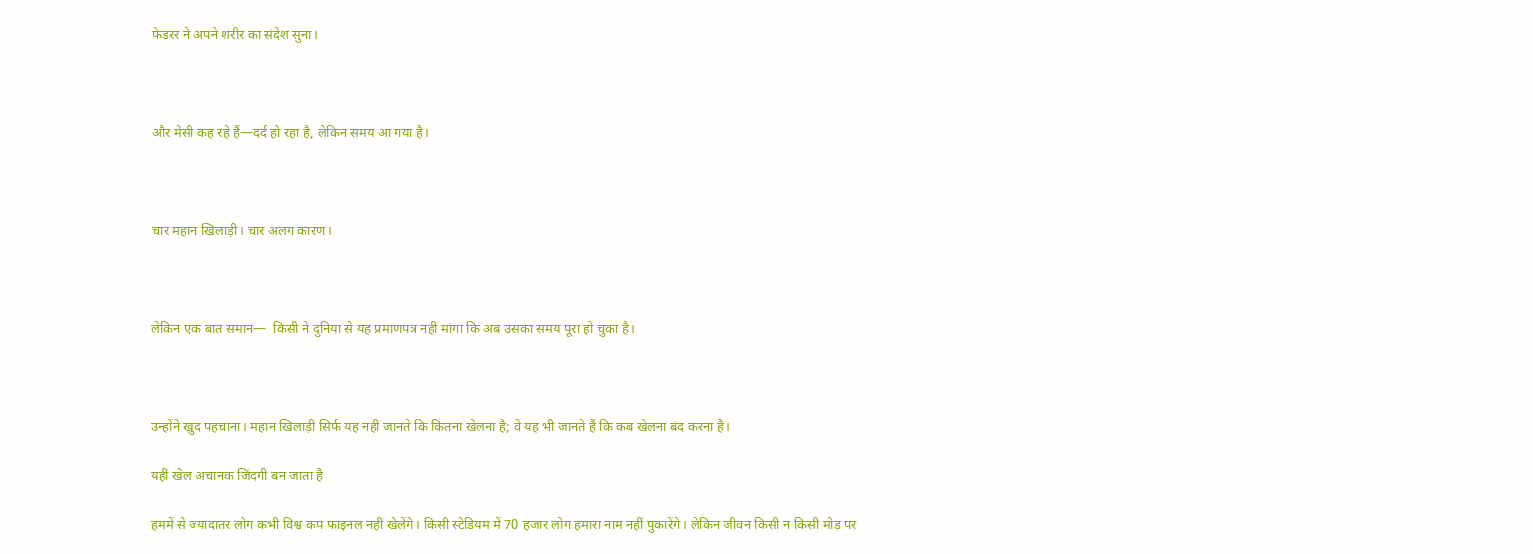फेडरर ने अपने शरीर का संदेश सुना।



और मेसी कह रहे हैं—दर्द हो रहा है, लेकिन समय आ गया है।



चार महान खिलाड़ी। चार अलग कारण।



लेकिन एक बात समान—  किसी ने दुनिया से यह प्रमाणपत्र नहीं मांगा कि अब उसका समय पूरा हो चुका है।



उन्होंने खुद पहचाना। महान खिलाड़ी सिर्फ यह नहीं जानते कि कितना खेलना है; वे यह भी जानते हैं कि कब खेलना बंद करना है।

यहीं खेल अचानक जिंदगी बन जाता है

हममें से ज्यादातर लोग कभी विश्व कप फाइनल नहीं खेलेंगे। किसी स्टेडियम में 70 हजार लोग हमारा नाम नहीं पुकारेंगे। लेकिन जीवन किसी न किसी मोड़ पर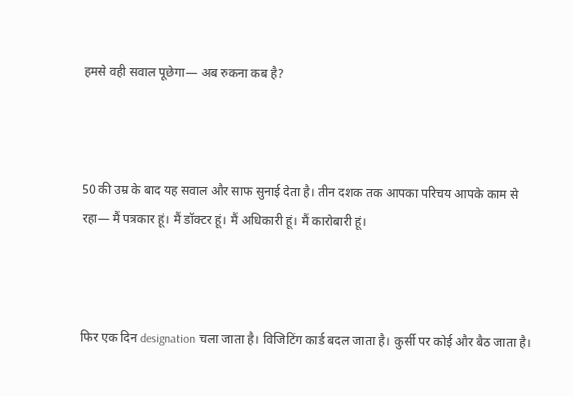हमसे वही सवाल पूछेगा— अब रुकना कब है?



50 की उम्र के बाद यह सवाल और साफ सुनाई देता है। तीन दशक तक आपका परिचय आपके काम से रहा— मैं पत्रकार हूं। मैं डॉक्टर हूं। मैं अधिकारी हूं। मैं कारोबारी हूं।



फिर एक दिन designation चला जाता है। विजिटिंग कार्ड बदल जाता है। कुर्सी पर कोई और बैठ जाता है।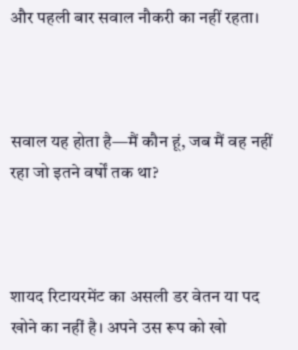और पहली बार सवाल नौकरी का नहीं रहता।



सवाल यह होता है—मैं कौन हूं, जब मैं वह नहीं रहा जो इतने वर्षों तक था?



शायद रिटायरमेंट का असली डर वेतन या पद खोने का नहीं है। अपने उस रूप को खो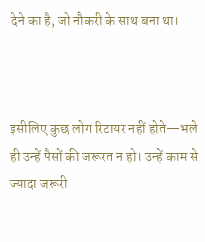देने का है, जो नौकरी के साथ बना था।



इसीलिए कुछ लोग रिटायर नहीं होते—भले ही उन्हें पैसों की जरूरत न हो। उन्हें काम से ज्यादा जरूरी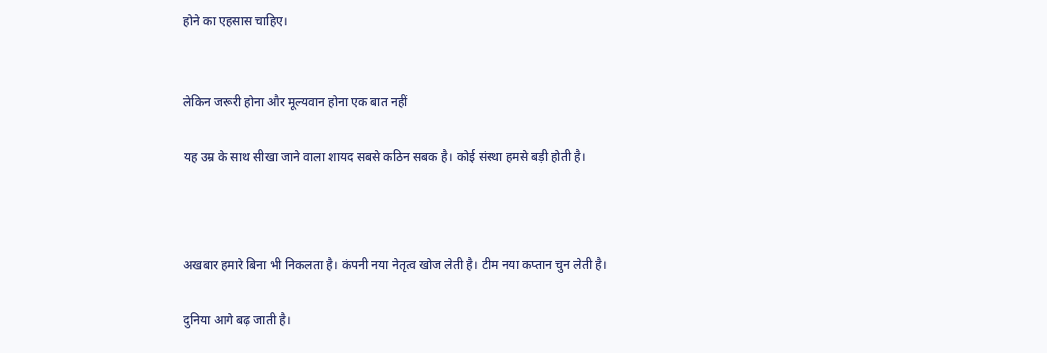होने का एहसास चाहिए।


लेकिन जरूरी होना और मूल्यवान होना एक बात नहीं

यह उम्र के साथ सीखा जाने वाला शायद सबसे कठिन सबक है। कोई संस्था हमसे बड़ी होती है।



अखबार हमारे बिना भी निकलता है। कंपनी नया नेतृत्व खोज लेती है। टीम नया कप्तान चुन लेती है।

दुनिया आगे बढ़ जाती है।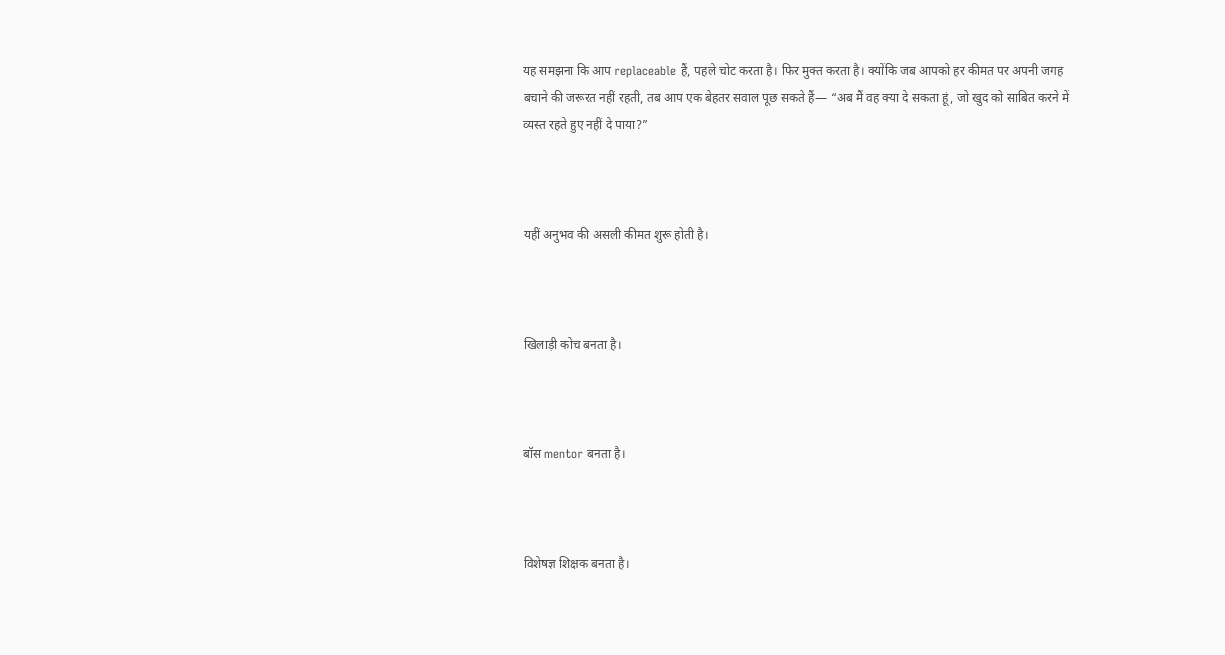यह समझना कि आप replaceable हैं, पहले चोट करता है। फिर मुक्त करता है। क्योंकि जब आपको हर कीमत पर अपनी जगह बचाने की जरूरत नहीं रहती, तब आप एक बेहतर सवाल पूछ सकते हैं— “अब मैं वह क्या दे सकता हूं, जो खुद को साबित करने में व्यस्त रहते हुए नहीं दे पाया?”



यहीं अनुभव की असली कीमत शुरू होती है।



खिलाड़ी कोच बनता है।



बॉस mentor बनता है।



विशेषज्ञ शिक्षक बनता है।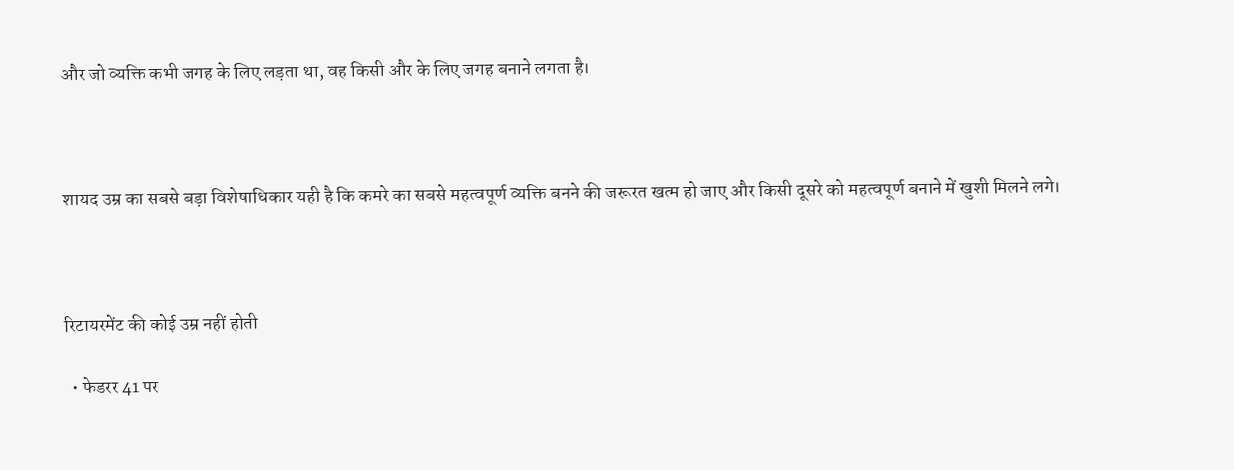और जो व्यक्ति कभी जगह के लिए लड़ता था, वह किसी और के लिए जगह बनाने लगता है।



शायद उम्र का सबसे बड़ा विशेषाधिकार यही है कि कमरे का सबसे महत्वपूर्ण व्यक्ति बनने की जरूरत खत्म हो जाए और किसी दूसरे को महत्वपूर्ण बनाने में खुशी मिलने लगे।



रिटायरमेंट की कोई उम्र नहीं होती

  • फेडरर 41 पर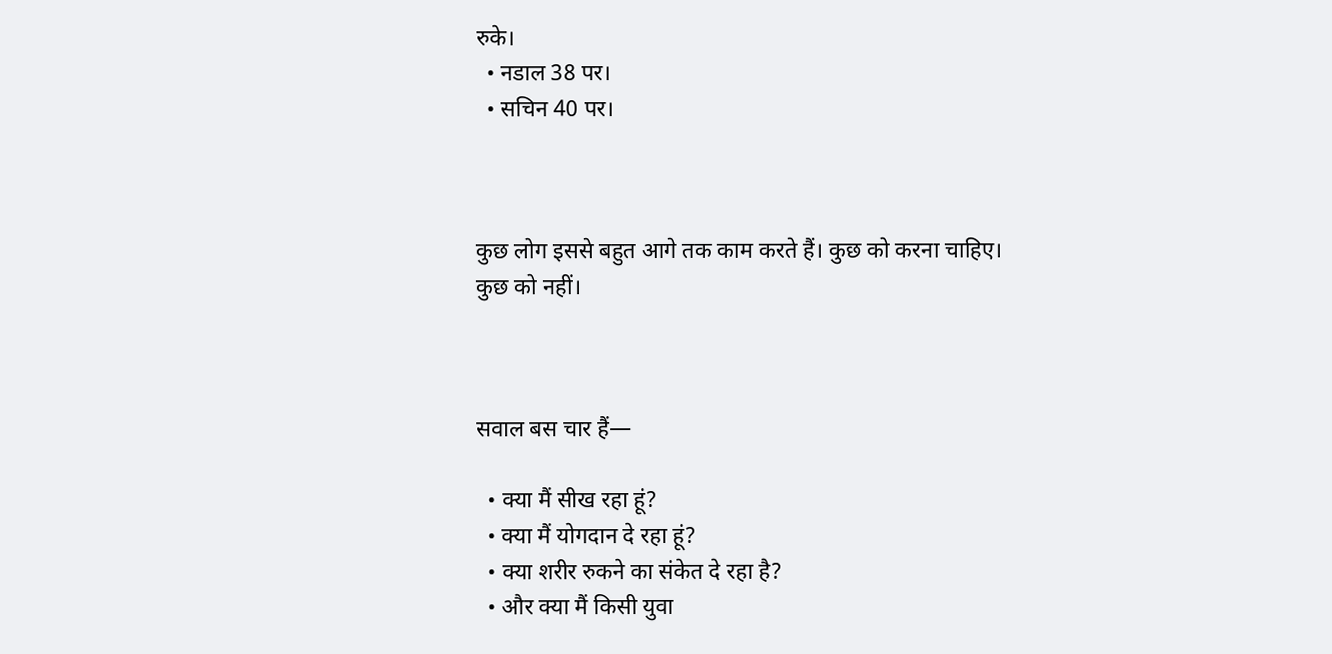रुके।
  • नडाल 38 पर।
  • सचिन 40 पर।



कुछ लोग इससे बहुत आगे तक काम करते हैं। कुछ को करना चाहिए। कुछ को नहीं।



सवाल बस चार हैं—

  • क्या मैं सीख रहा हूं?
  • क्या मैं योगदान दे रहा हूं?
  • क्या शरीर रुकने का संकेत दे रहा है?
  • और क्या मैं किसी युवा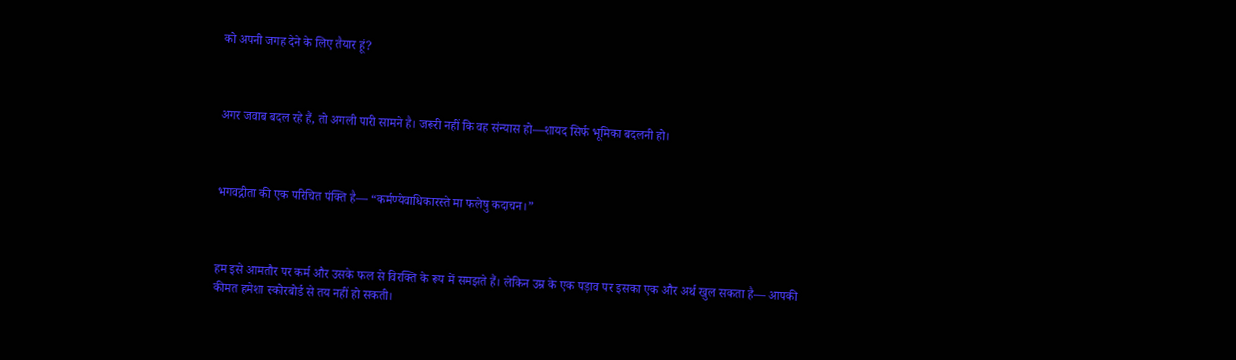को अपनी जगह देने के लिए तैयार हूं?



अगर जवाब बदल रहे हैं, तो अगली पारी सामने है। जरूरी नहीं कि वह संन्यास हो—शायद सिर्फ भूमिका बदलनी हो।



भगवद्गीता की एक परिचित पंक्ति है— “कर्मण्येवाधिकारस्ते मा फलेषु कदाचन।”



हम इसे आमतौर पर कर्म और उसके फल से विरक्ति के रूप में समझते हैं। लेकिन उम्र के एक पड़ाव पर इसका एक और अर्थ खुल सकता है— आपकी कीमत हमेशा स्कोरबोर्ड से तय नहीं हो सकती।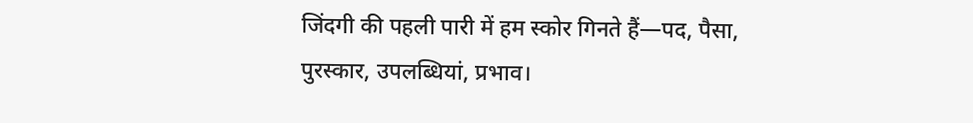जिंदगी की पहली पारी में हम स्कोर गिनते हैं—पद, पैसा, पुरस्कार, उपलब्धियां, प्रभाव।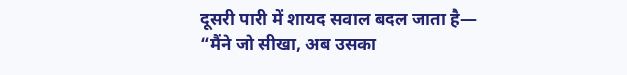दूसरी पारी में शायद सवाल बदल जाता है— “मैंने जो सीखा, अब उसका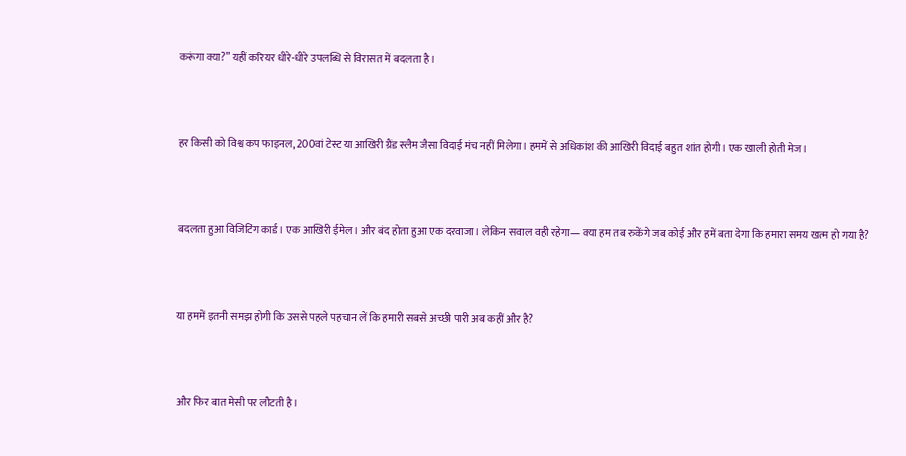करूंगा क्या?” यहीं करियर धीरे-धीरे उपलब्धि से विरासत में बदलता है।



हर किसी को विश्व कप फाइनल, 200वां टेस्ट या आखिरी ग्रैंड स्लैम जैसा विदाई मंच नहीं मिलेगा। हममें से अधिकांश की आखिरी विदाई बहुत शांत होगी। एक खाली होती मेज।



बदलता हुआ विजिटिंग कार्ड। एक आखिरी ईमेल। और बंद होता हुआ एक दरवाजा। लेकिन सवाल वही रहेगा— क्या हम तब रुकेंगे जब कोई और हमें बता देगा कि हमारा समय खत्म हो गया है?



या हममें इतनी समझ होगी कि उससे पहले पहचान लें कि हमारी सबसे अच्छी पारी अब कहीं और है?



और फिर बात मेसी पर लौटती है।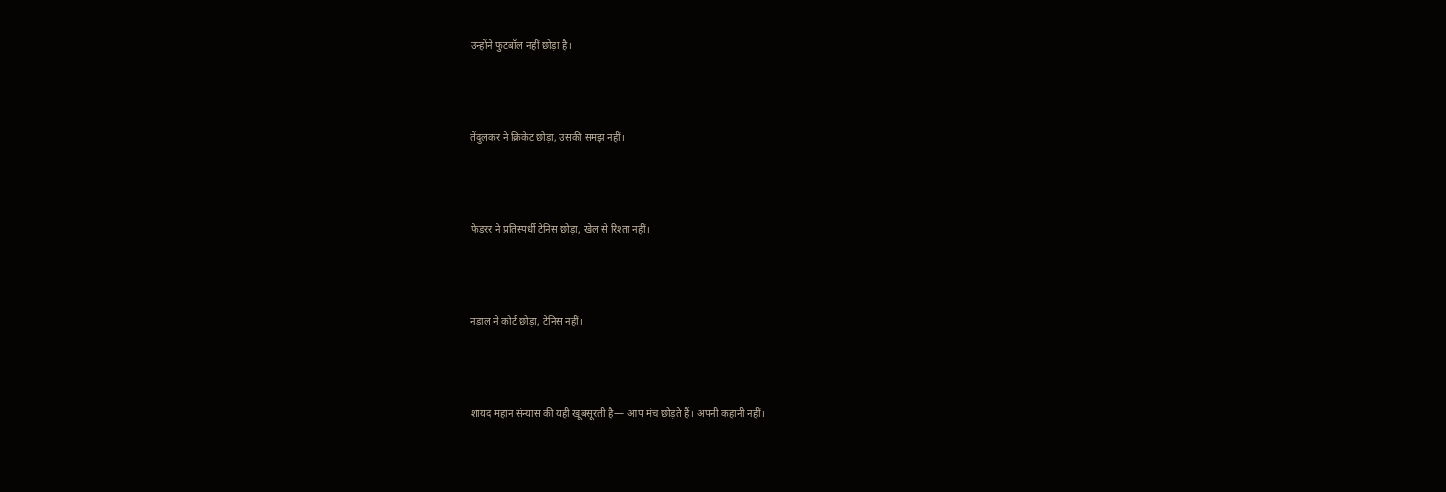उन्होंने फुटबॉल नहीं छोड़ा है।



तेंदुलकर ने क्रिकेट छोड़ा, उसकी समझ नहीं।



फेडरर ने प्रतिस्पर्धी टेनिस छोड़ा, खेल से रिश्ता नहीं।



नडाल ने कोर्ट छोड़ा, टेनिस नहीं।



शायद महान संन्यास की यही खूबसूरती है— आप मंच छोड़ते हैं। अपनी कहानी नहीं।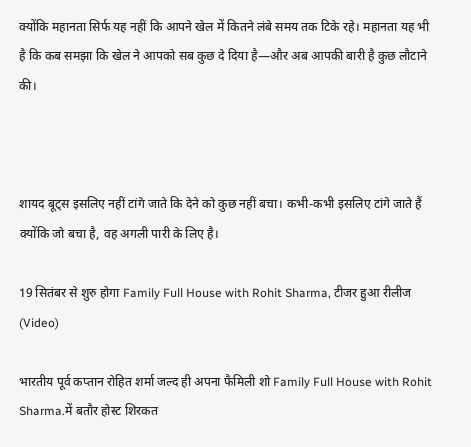क्योंकि महानता सिर्फ यह नहीं कि आपने खेल में कितने लंबे समय तक टिके रहे। महानता यह भी है कि कब समझा कि खेल ने आपको सब कुछ दे दिया है—और अब आपकी बारी है कुछ लौटाने की।



शायद बूट्स इसलिए नहीं टांगे जाते कि देने को कुछ नहीं बचा। कभी-कभी इसलिए टांगे जाते हैं क्योंकि जो बचा है, वह अगली पारी के लिए है।

19 सितंबर से शुरु होगा Family Full House with Rohit Sharma, टीजर हुआ रीलीज (Video)

भारतीय पूर्व कप्तान रोहित शर्मा जल्द ही अपना फैमिली शो Family Full House with Rohit Sharma.में बतौर होस्ट शिरकत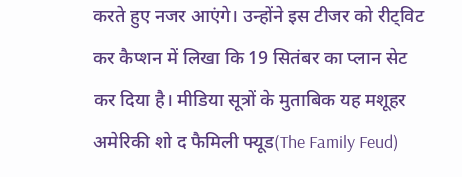करते हुए नजर आएंगे। उन्होंने इस टीजर को रीट्विट कर कैप्शन में लिखा कि 19 सितंबर का प्लान सेट कर दिया है। मीडिया सूत्रों के मुताबिक यह मशूहर अमेरिकी शो द फैमिली फ्यूड(The Family Feud)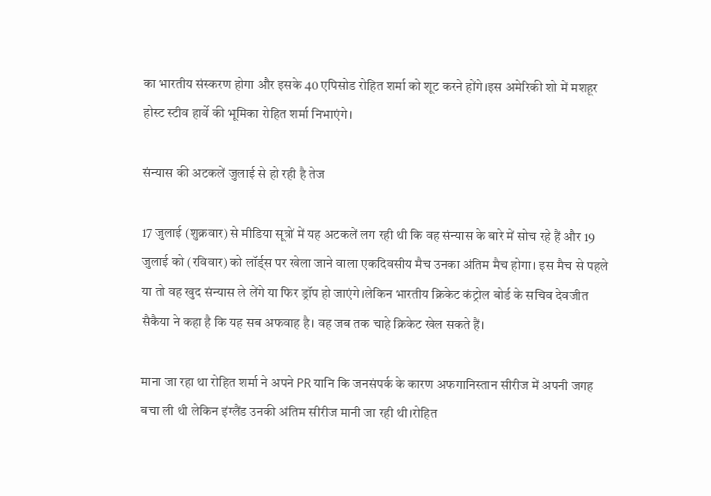का भारतीय संस्करण होगा और इसके 40 एपिसोड रोहित शर्मा को शूट करने होंगे।इस अमेरिकी शो में मशहूर होस्ट स्टीव हार्वे की भूमिका रोहित शर्मा निभाएंगे।

संन्यास की अटकलें जुलाई से हो रही है तेज

17 जुलाई (शुक्रवार) से मीडिया सूत्रों में यह अटकलें लग रही थी कि वह संन्यास के बारे में सोच रहे हैं और 19 जुलाई को (रविवार) को लॉर्ड्स पर खेला जाने वाला एकदिवसीय मैच उनका अंतिम मैच होगा। इस मैच से पहले या तो वह खुद संन्यास ले लेंगे या फिर ड्रॉप हो जाएंगे।लेकिन भारतीय क्रिकेट कंट्रोल बोर्ड के सचिव देवजीत सैकैया ने कहा है कि यह सब अफवाह है। वह जब तक चाहे क्रिकेट खेल सकते हैं।

माना जा रहा था रोहित शर्मा ने अपने PR यानि कि जनसंपर्क के कारण अफगानिस्तान सीरीज में अपनी जगह बचा ली थी लेकिन इंग्लैंड उनकी अंतिम सीरीज मानी जा रही थी।रोहित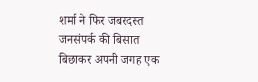शर्मा ने फिर जबरदस्त जनसंपर्क की बिसात बिछाकर अपनी जगह एक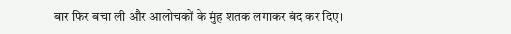बार फिर बचा ली और आलोचकों के मुंह शतक लगाकर बंद कर दिए।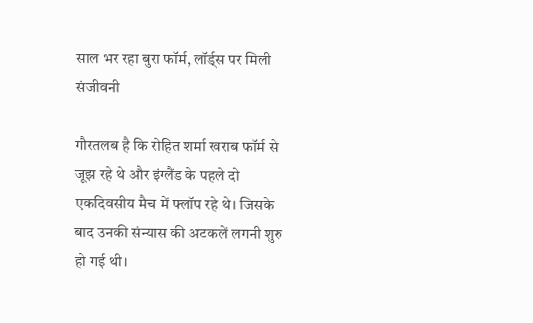साल भर रहा बुरा फॉर्म, लॉर्ड्स पर मिली संजीवनी

गौरतलब है कि रोहित शर्मा खराब फॉर्म से जूझ रहे थे और इंग्लैंड के पहले दो एकदिवसीय मैच में फ्लॉप रहे थे। जिसके बाद उनकी संन्यास की अटकलें लगनी शुरु हो गई थी।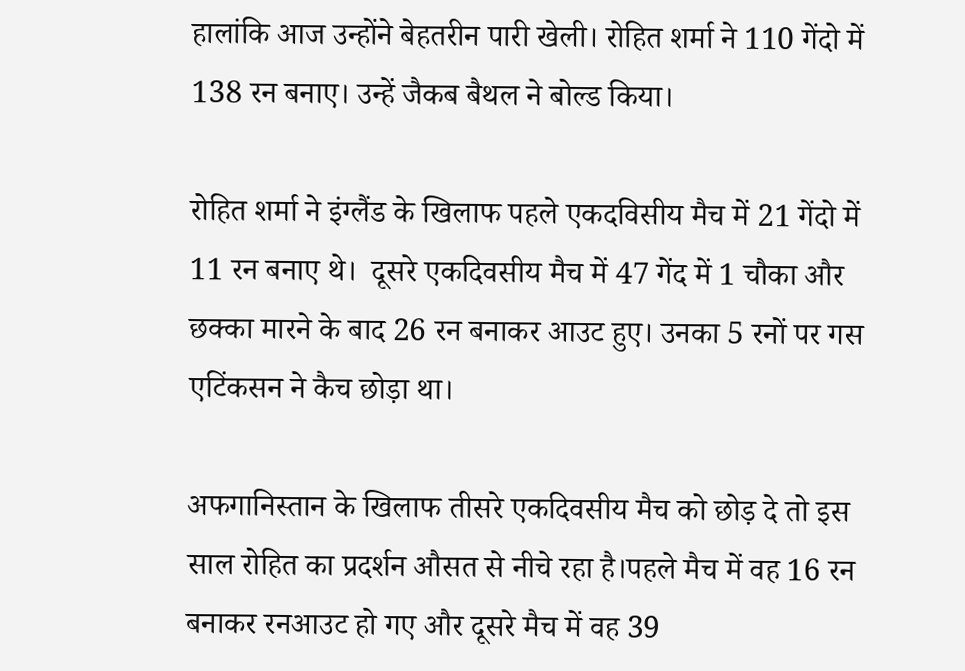हालांकि आज उन्होंने बेहतरीन पारी खेली। रोहित शर्मा ने 110 गेंदो में 138 रन बनाए। उन्हें जैकब बैथल ने बोल्ड किया।

रोहित शर्मा ने इंग्लैंड के खिलाफ पहले एकदविसीय मैच में 21 गेंदो में 11 रन बनाए थे।  दूसरे एकदिवसीय मैच में 47 गेंद में 1 चौका और छक्का मारने के बाद 26 रन बनाकर आउट हुए। उनका 5 रनों पर गस एटिंकसन ने कैच छोड़ा था।

अफगानिस्तान के खिलाफ तीसरे एकदिवसीय मैच को छोड़ दे तो इस साल रोहित का प्रदर्शन औसत से नीचे रहा है।पहले मैच में वह 16 रन बनाकर रनआउट हो गए और दूसरे मैच में वह 39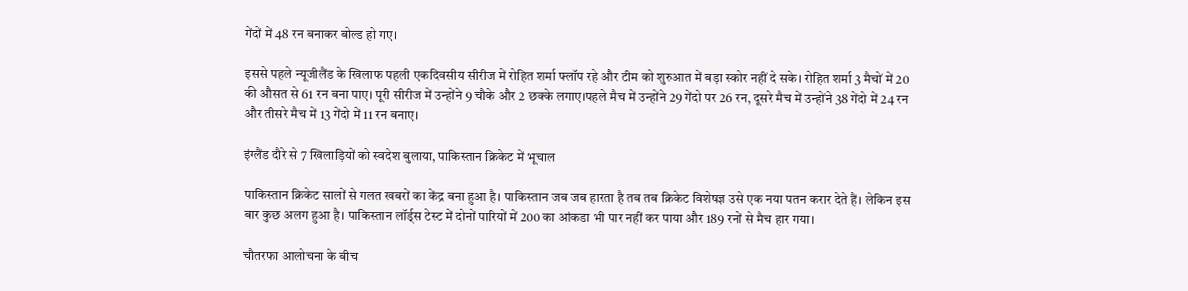गेंदों में 48 रन बनाकर बोल्ड हो गए।

इससे पहले न्यूजीलैंड के खिलाफ पहली एकदिवसीय सीरीज में रोहित शर्मा फ्लॉप रहे और टीम को शुरुआत में बड़ा स्कोर नहीं दे सके। रोहित शर्मा 3 मैचों में 20 की औसत से 61 रन बना पाए। पूरी सीरीज में उन्होंने 9 चौके और 2 छक्के लगाए।पहले मैच में उन्होंने 29 गेंदो पर 26 रन, दूसरे मैच में उन्होंने 38 गेंदो में 24 रन और तीसरे मैच में 13 गेंदो में 11 रन बनाए।

इंग्लैंड दौरे से 7 खिलाड़ियों को स्वदेश बुलाया, पाकिस्तान क्रिकेट में भूचाल

पाकिस्तान क्रिकेट सालों से गलत खबरों का केंद्र बना हुआ है। पाकिस्तान जब जब हारता है तब तब क्रिकेट विशेषज्ञ उसे एक नया पतन करार देते हैं। लेकिन इस बार कुछ अलग हुआ है। पाकिस्तान लॉर्ड्स टेस्ट में दोनों पारियों में 200 का आंकडा भी पार नहीं कर पाया और 189 रनों से मैच हार गया।

चौतरफा आलोचना के बीच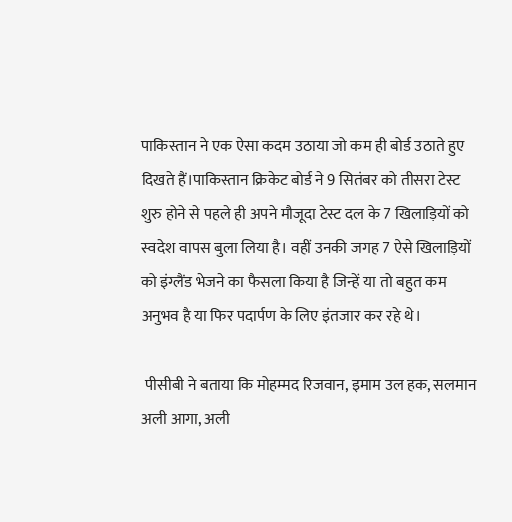पाकिस्तान ने एक ऐसा कदम उठाया जो कम ही बोर्ड उठाते हुए दिखते हैं।पाकिस्तान क्रिकेट बोर्ड ने 9 सितंबर को तीसरा टेस्ट शुरु होने से पहले ही अपने मौजूदा टेस्ट दल के 7 खिलाड़ियों को स्वदेश वापस बुला लिया है। वहीं उनकी जगह 7 ऐसे खिलाड़ियों को इंग्लैंड भेजने का फैसला किया है जिन्हें या तो बहुत कम अनुभव है या फिर पदार्पण के लिए इंतजार कर रहे थे।

 पीसीबी ने बताया कि मोहम्मद रिजवान, इमाम उल हक, सलमान अली आगा, अली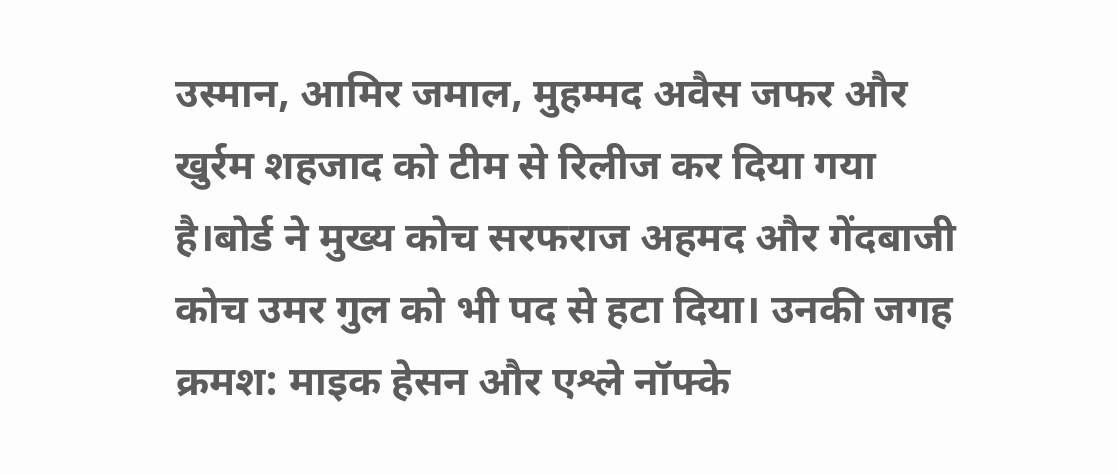उस्मान, आमिर जमाल, मुहम्मद अवैस जफर और खुर्रम शहजाद को टीम से रिलीज कर दिया गया है।बोर्ड ने मुख्य कोच सरफराज अहमद और गेंदबाजी कोच उमर गुल को भी पद से हटा दिया। उनकी जगह क्रमश: माइक हेसन और एश्ले नॉफ्के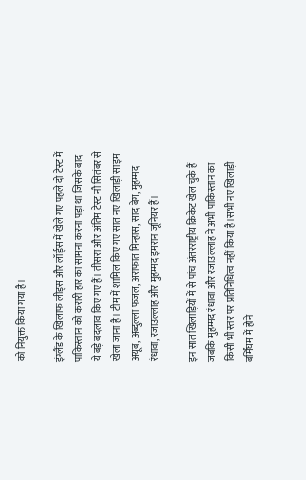को नियुक्त किया गया है।

इंग्लैंड के खिलाफ लीड्स और लॉर्ड्स में खेले गए पहले दो टेस्ट में पाकिस्तान को करारी हार का सामना करना पड़ा था जिसके बाद ये बड़े बदलाव किए गए हैं। तीसरा और अंतिम टेस्ट नौ सितंबर से खेला जाना है। टीम में शामिल किए गए सात नए खिलाड़ी साइम अयूब, अब्दुल्ला फजल, अराफात मिन्हास, साद बेग, मुहम्मद रंधावा, रजाउल्लाह और मुहम्मद इमरान जूनियर हैं।

इन सात खिलाड़ियों में से पांच अंतरराष्ट्रीय क्रिकेट खेल चुके हैं जबकि मुहम्मद रंधावा और रजाउल्लाह ने अभी पाकिस्तान का किसी भी स्तर पर प्रतिनिधित्व नहीं किया है।सभी नए खिलाड़ी बर्मिंघम में होने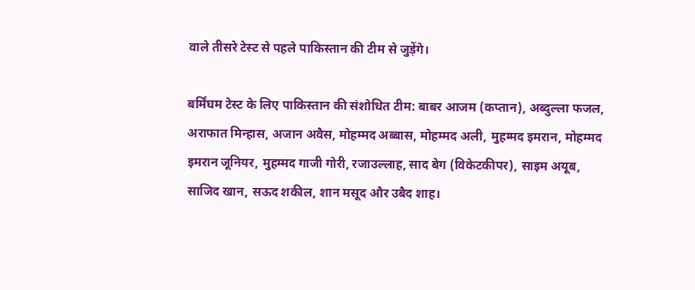वाले तीसरे टेस्ट से पहले पाकिस्तान की टीम से जुड़ेंगे।

बर्मिंघम टेस्ट के लिए पाकिस्तान की संशोधित टीम: बाबर आजम (कप्तान), अब्दुल्ला फजल, अराफात मिन्हास, अजान अवैस, मोहम्मद अब्बास, मोहम्मद अली, मुहम्मद इमरान, मोहम्मद इमरान जूनियर, मुहम्मद गाजी गोरी, रजाउल्लाह, साद बेग (विकेटकीपर), साइम अयूब, साजिद खान, सऊद शकील, शान मसूद और उबैद शाह।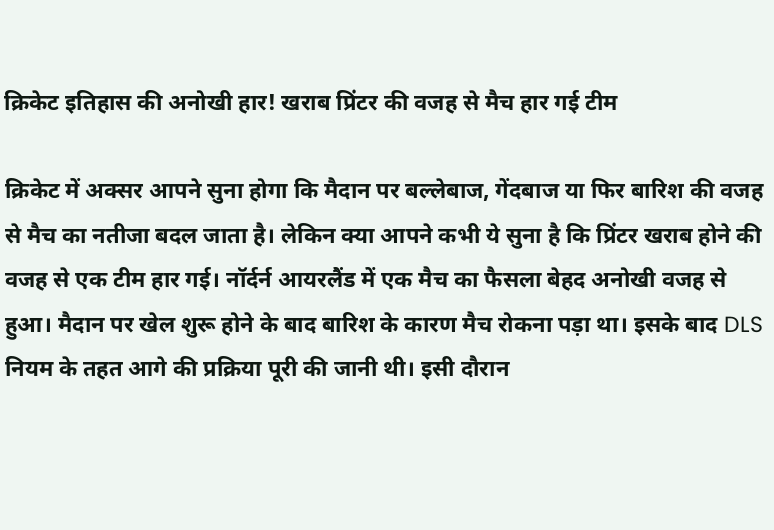क्रिकेट इतिहास की अनोखी हार! खराब प्रिंटर की वजह से मैच हार गई टीम

क्रिकेट में अक्सर आपने सुना होगा कि मैदान पर बल्लेबाज, गेंदबाज या फिर बारिश की वजह से मैच का नतीजा बदल जाता है। लेकिन क्या आपने कभी ये सुना है कि प्रिंटर खराब होने की वजह से एक टीम हार गई। नॉर्दर्न आयरलैंड में एक मैच का फैसला बेहद अनोखी वजह से हुआ। मैदान पर खेल शुरू होने के बाद बारिश के कारण मैच रोकना पड़ा था। इसके बाद DLS नियम के तहत आगे की प्रक्रिया पूरी की जानी थी। इसी दौरान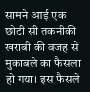सामने आई एक छोटी सी तकनीकी खराबी की वजह से मुकाबले का फैसला हो गया। इस फैसले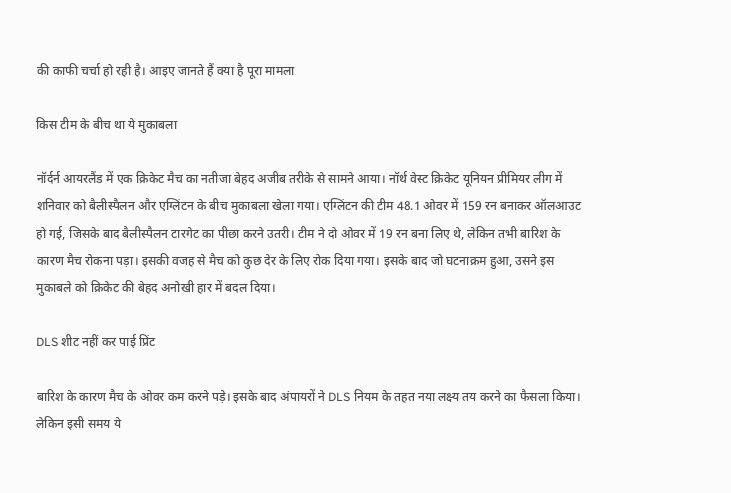की काफी चर्चा हो रही है। आइए जानते हैं क्या है पूरा मामला

किस टीम के बीच था ये मुकाबला

नॉर्दर्न आयरलैंड में एक क्रिकेट मैच का नतीजा बेहद अजीब तरीके से सामने आया। नॉर्थ वेस्ट क्रिकेट यूनियन प्रीमियर लीग में शनिवार को बैलीस्पैलन और एग्लिंटन के बीच मुकाबला खेला गया। एग्लिंटन की टीम 48.1 ओवर में 159 रन बनाकर ऑलआउट हो गई, जिसके बाद बैलीस्पैलन टारगेट का पीछा करने उतरी। टीम ने दो ओवर में 19 रन बना लिए थे, लेकिन तभी बारिश के कारण मैच रोकना पड़ा। इसकी वजह से मैच को कुछ देर के लिए रोक दिया गया। इसके बाद जो घटनाक्रम हुआ, उसने इस मुकाबले को क्रिकेट की बेहद अनोखी हार में बदल दिया।

DLS शीट नहीं कर पाई प्रिंट

बारिश के कारण मैच के ओवर कम करने पड़े। इसके बाद अंपायरों ने DLS नियम के तहत नया लक्ष्य तय करने का फैसला किया। लेकिन इसी समय ये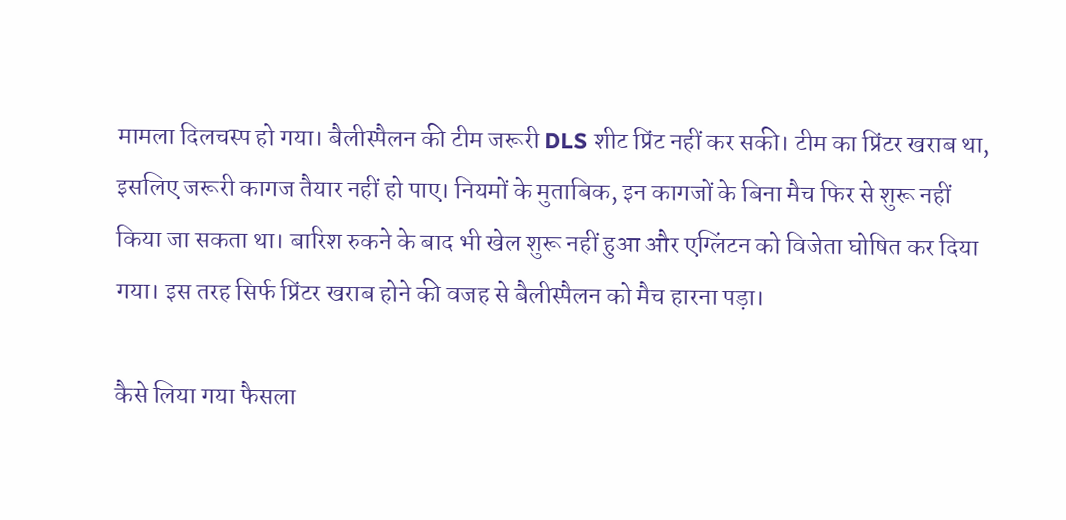मामला दिलचस्प हो गया। बैलीस्पैलन की टीम जरूरी DLS शीट प्रिंट नहीं कर सकी। टीम का प्रिंटर खराब था, इसलिए जरूरी कागज तैयार नहीं हो पाए। नियमों के मुताबिक, इन कागजों के बिना मैच फिर से शुरू नहीं किया जा सकता था। बारिश रुकने के बाद भी खेल शुरू नहीं हुआ और एग्लिंटन को विजेता घोषित कर दिया गया। इस तरह सिर्फ प्रिंटर खराब होने की वजह से बैलीस्पैलन को मैच हारना पड़ा।

कैसे लिया गया फैसला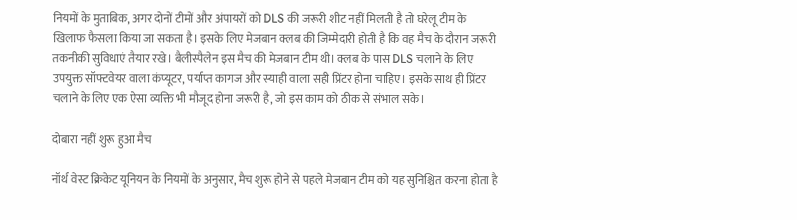नियमों के मुताबिक, अगर दोनों टीमों और अंपायरों को DLS की जरूरी शीट नहीं मिलती है तो घरेलू टीम के खिलाफ फैसला किया जा सकता है। इसके लिए मेजबान क्लब की जिम्मेदारी होती है कि वह मैच के दौरान जरूरी तकनीकी सुविधाएं तैयार रखे। बैलीस्पैलेन इस मैच की मेजबान टीम थी। क्लब के पास DLS चलाने के लिए उपयुक्त सॉफ्टवेयर वाला कंप्यूटर, पर्याप्त कागज और स्याही वाला सही प्रिंटर होना चाहिए। इसके साथ ही प्रिंटर चलाने के लिए एक ऐसा व्यक्ति भी मौजूद होना जरूरी है, जो इस काम को ठीक से संभाल सके।

दोबारा नहीं शुरू हुआ मैच

नॉर्थ वेस्ट क्रिकेट यूनियन के नियमों के अनुसार, मैच शुरू होने से पहले मेजबान टीम को यह सुनिश्चित करना होता है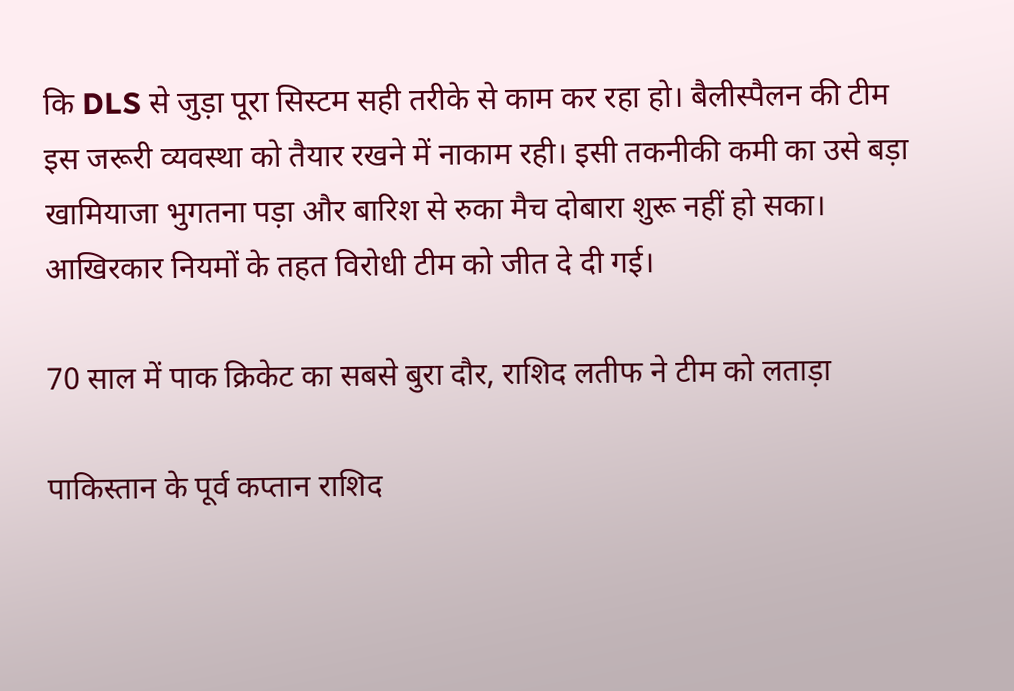कि DLS से जुड़ा पूरा सिस्टम सही तरीके से काम कर रहा हो। बैलीस्पैलन की टीम इस जरूरी व्यवस्था को तैयार रखने में नाकाम रही। इसी तकनीकी कमी का उसे बड़ा खामियाजा भुगतना पड़ा और बारिश से रुका मैच दोबारा शुरू नहीं हो सका। आखिरकार नियमों के तहत विरोधी टीम को जीत दे दी गई।

70 साल में पाक क्रिकेट का सबसे बुरा दौर, राशिद लतीफ ने टीम को लताड़ा

पाकिस्तान के पूर्व कप्तान राशिद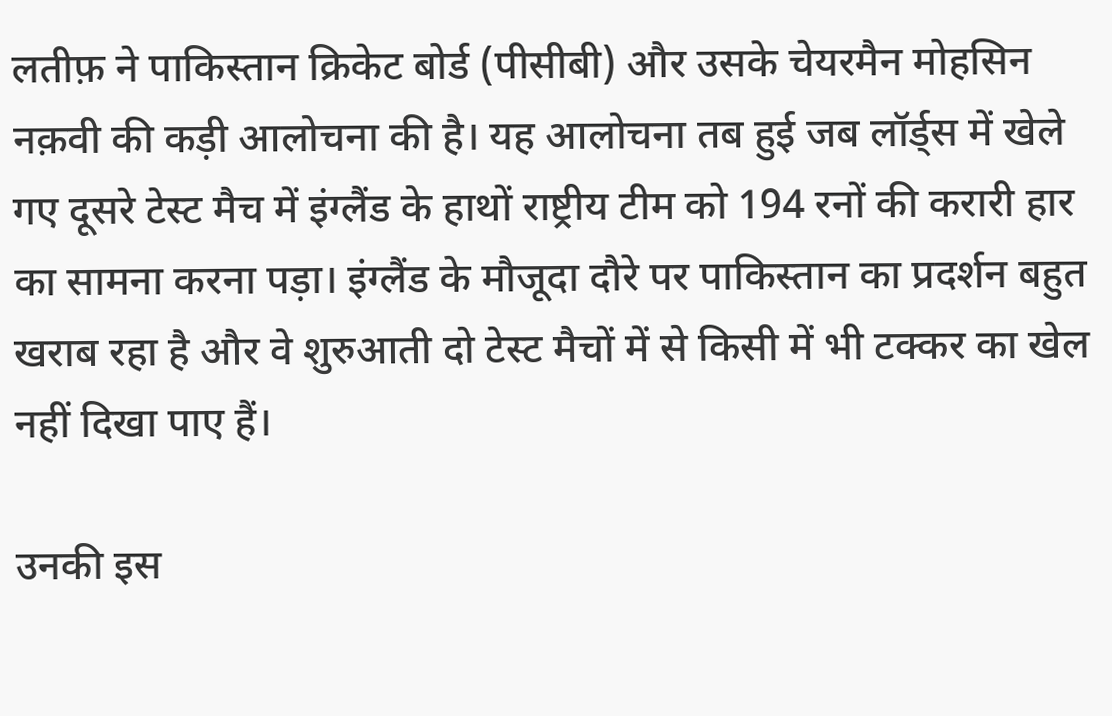लतीफ़ ने पाकिस्तान क्रिकेट बोर्ड (पीसीबी) और उसके चेयरमैन मोहसिन नक़वी की कड़ी आलोचना की है। यह आलोचना तब हुई जब लॉर्ड्स में खेले गए दूसरे टेस्ट मैच में इंग्लैंड के हाथों राष्ट्रीय टीम को 194 रनों की करारी हार का सामना करना पड़ा। इंग्लैंड के मौजूदा दौरे पर पाकिस्तान का प्रदर्शन बहुत खराब रहा है और वे शुरुआती दो टेस्ट मैचों में से किसी में भी टक्कर का खेल नहीं दिखा पाए हैं।

उनकी इस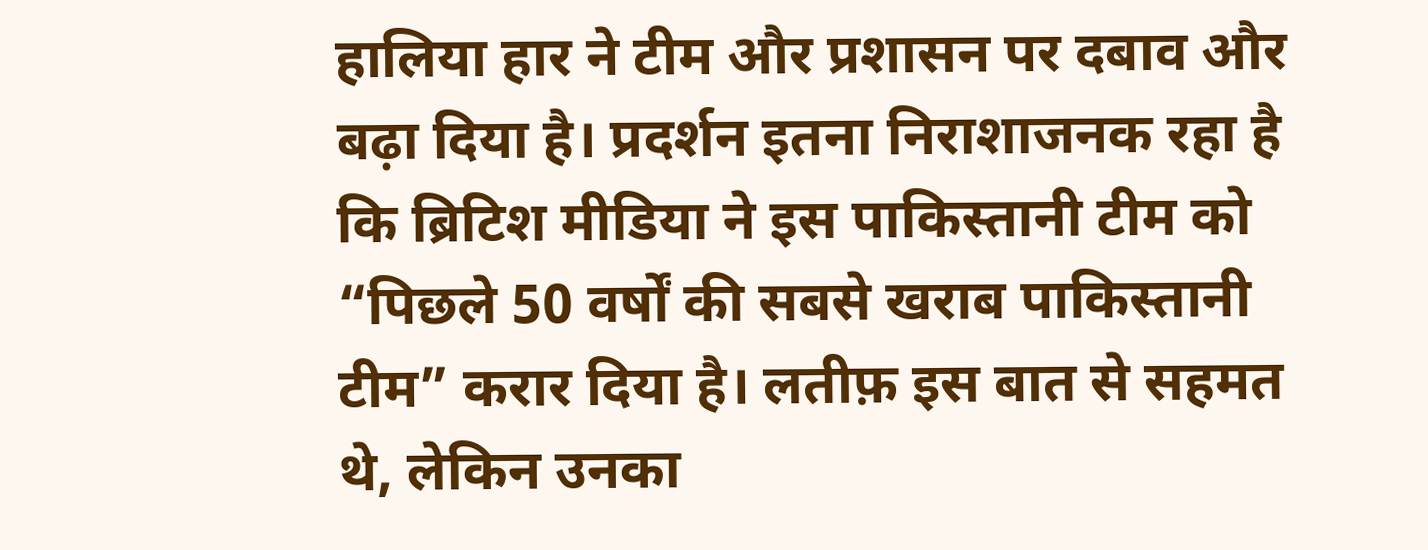हालिया हार ने टीम और प्रशासन पर दबाव और बढ़ा दिया है। प्रदर्शन इतना निराशाजनक रहा है कि ब्रिटिश मीडिया ने इस पाकिस्तानी टीम को “पिछले 50 वर्षों की सबसे खराब पाकिस्तानी टीम” करार दिया है। लतीफ़ इस बात से सहमत थे, लेकिन उनका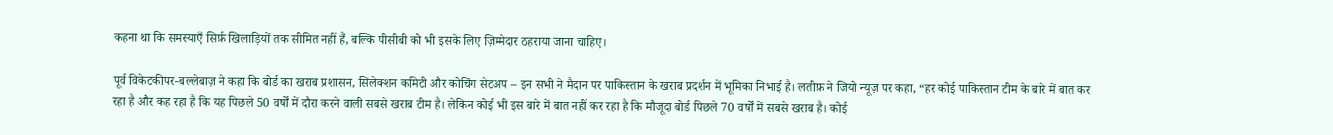कहना था कि समस्याएँ सिर्फ़ खिलाड़ियों तक सीमित नहीं हैं, बल्कि पीसीबी को भी इसके लिए ज़िम्मेदार ठहराया जाना चाहिए।

पूर्व विकेटकीपर-बल्लेबाज़ ने कहा कि बोर्ड का खराब प्रशासन, सिलेक्शन कमिटी और कोचिंग सेटअप – इन सभी ने मैदान पर पाकिस्तान के खराब प्रदर्शन में भूमिका निभाई है। लतीफ़ ने जियो न्यूज़ पर कहा, “हर कोई पाकिस्तान टीम के बारे में बात कर रहा है और कह रहा है कि यह पिछले 50 वर्षों में दौरा करने वाली सबसे खराब टीम है। लेकिन कोई भी इस बारे में बात नहीं कर रहा है कि मौजूदा बोर्ड पिछले 70 वर्षों में सबसे खराब है। कोई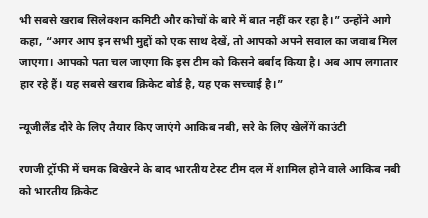भी सबसे खराब सिलेक्शन कमिटी और कोचों के बारे में बात नहीं कर रहा है।” उन्होंने आगे कहा, “अगर आप इन सभी मुद्दों को एक साथ देखें, तो आपको अपने सवाल का जवाब मिल जाएगा। आपको पता चल जाएगा कि इस टीम को किसने बर्बाद किया है। अब आप लगातार हार रहे हैं। यह सबसे खराब क्रिकेट बोर्ड है, यह एक सच्चाई है।”

न्यूजीलैंड दौरे के लिए तैयार किए जाएंगे आकिब नबी, सरे के लिए खेलेंगें काउंटी

रणजी ट्रॉफी में चमक बिखेरने के बाद भारतीय टेस्ट टीम दल में शामिल होने वाले आकिब नबी को भारतीय क्रिकेट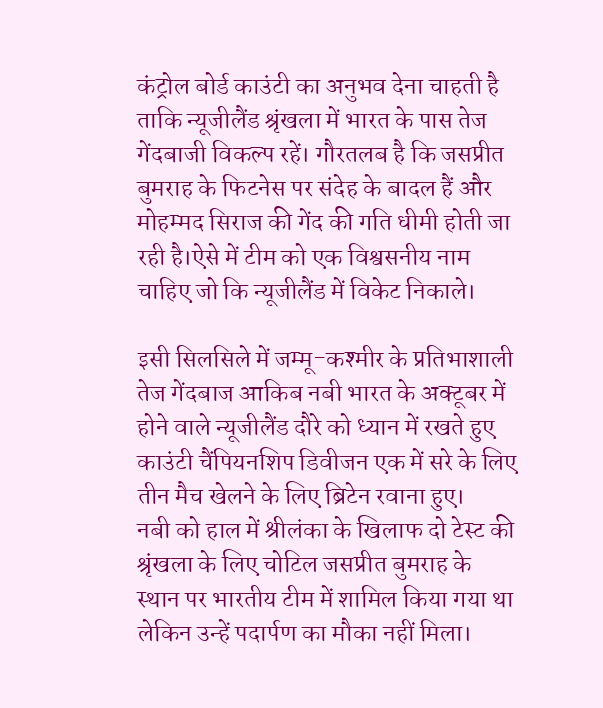कंट्रोल बोर्ड काउंटी का अनुभव देना चाहती है ताकि न्यूजीलैंड श्रृंखला में भारत के पास तेज गेंदबाजी विकल्प रहें। गौरतलब है कि जसप्रीत बुमराह के फिटनेस पर संदेह के बादल हैं और मोहम्मद सिराज की गेंद की गति धीमी होती जा रही है।ऐसे में टीम को एक विश्वसनीय नाम चाहिए जो कि न्यूजीलैंड में विकेट निकाले।

इसी सिलसिले में जम्मू-कश्मीर के प्रतिभाशाली तेज गेंदबाज आकिब नबी भारत के अक्टूबर में होने वाले न्यूजीलैंड दौरे को ध्यान में रखते हुए काउंटी चैंपियनशिप डिवीजन एक में सरे के लिए तीन मैच खेलने के लिए ब्रिटेन रवाना हुए।    नबी को हाल में श्रीलंका के खिलाफ दो टेस्ट की श्रृंखला के लिए चोटिल जसप्रीत बुमराह के स्थान पर भारतीय टीम में शामिल किया गया था लेकिन उन्हें पदार्पण का मौका नहीं मिला।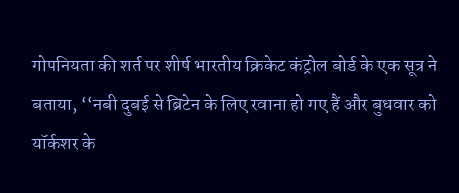गोपनियता की शर्त पर शीर्ष भारतीय क्रिकेट कंट्रोल बोर्ड के एक सूत्र ने बताया, ‘‘नबी दुबई से ब्रिटेन के लिए रवाना हो गए हैं और बुधवार को यॉर्कशर के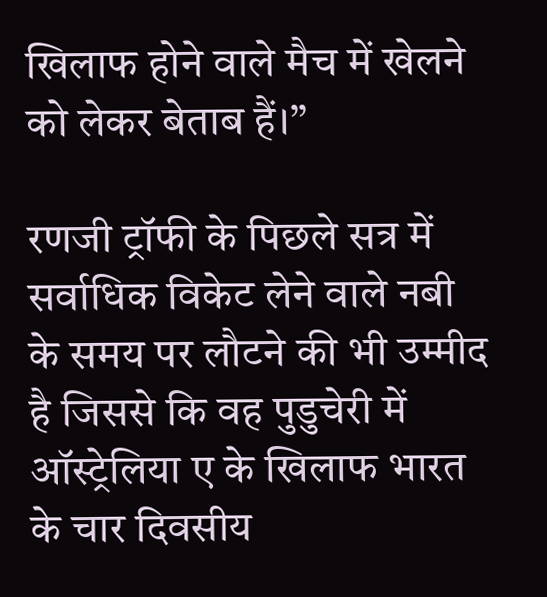खिलाफ होने वाले मैच में खेलने को लेकर बेताब हैं।’’

रणजी ट्रॉफी के पिछले सत्र में सर्वाधिक विकेट लेने वाले नबी के समय पर लौटने की भी उम्मीद है जिससे कि वह पुडुचेरी में ऑस्ट्रेलिया ए के खिलाफ भारत के चार दिवसीय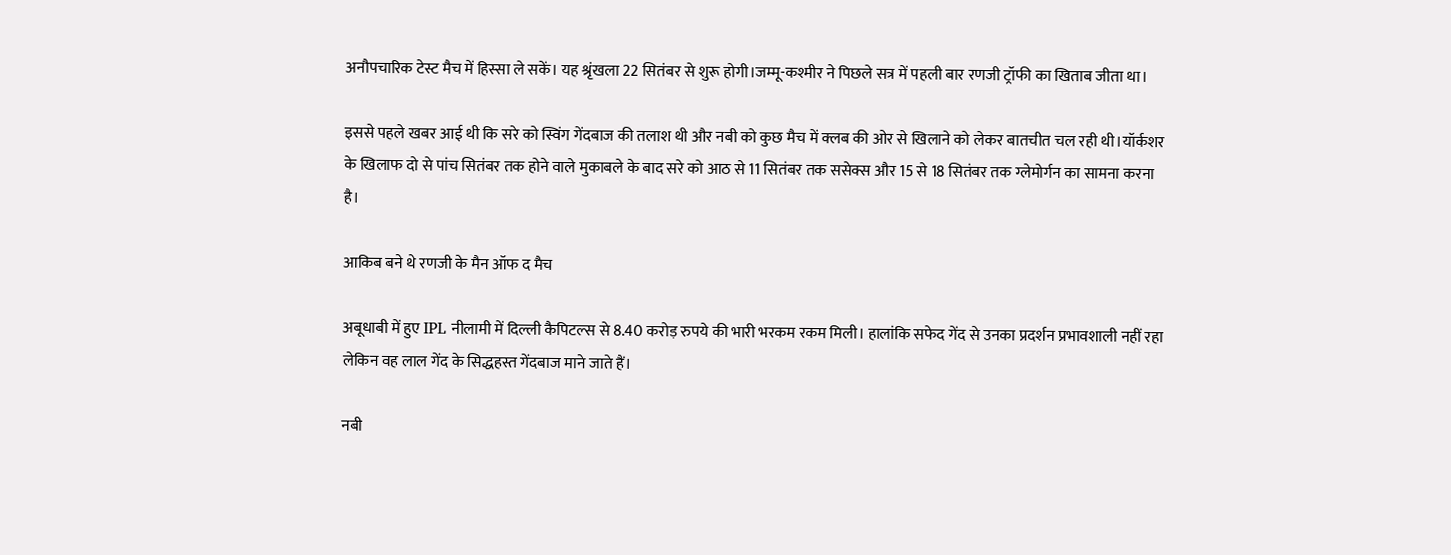अनौपचारिक टेस्ट मैच में हिस्सा ले सकें। यह श्रृंखला 22 सितंबर से शुरू होगी।जम्मू-कश्मीर ने पिछले सत्र में पहली बार रणजी ट्रॉफी का खिताब जीता था।

इससे पहले खबर आई थी कि सरे को स्विंग गेंदबाज की तलाश थी और नबी को कुछ मैच में क्लब की ओर से खिलाने को लेकर बातचीत चल रही थी।यॉर्कशर के खिलाफ दो से पांच सितंबर तक होने वाले मुकाबले के बाद सरे को आठ से 11 सितंबर तक ससेक्स और 15 से 18 सितंबर तक ग्लेमोर्गन का सामना करना है।

आकिब बने थे रणजी के मैन ऑफ द मैच

अबूधाबी में हुए IPL नीलामी में दिल्ली कैपिटल्स से 8.40 करोड़ रुपये की भारी भरकम रकम मिली। हालांकि सफेद गेंद से उनका प्रदर्शन प्रभावशाली नहीं रहा लेकिन वह लाल गेंद के सिद्धहस्त गेंदबाज माने जाते हैं।

नबी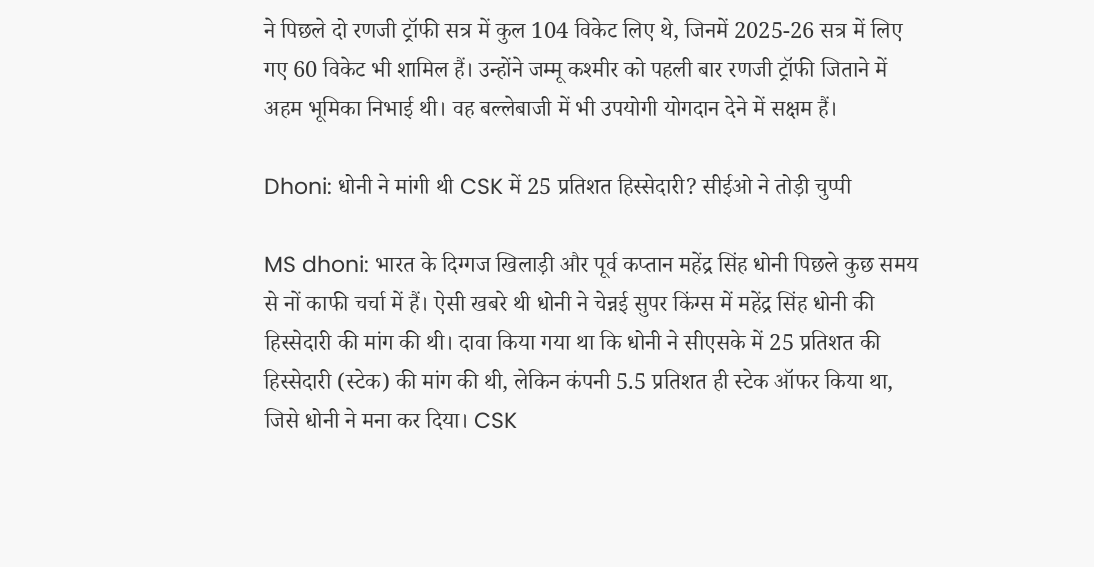ने पिछले दो रणजी ट्रॉफी सत्र में कुल 104 विकेट लिए थे, जिनमें 2025-26 सत्र में लिए गए 60 विकेट भी शामिल हैं। उन्होंने जम्मू कश्मीर को पहली बार रणजी ट्रॉफी जिताने में अहम भूमिका निभाई थी। वह बल्लेबाजी में भी उपयोगी योगदान देने में सक्षम हैं।

Dhoni: धोनी ने मांगी थी CSK में 25 प्रतिशत हिस्सेदारी? सीईओ ने तोड़ी चुप्पी

MS dhoni: भारत के दिग्गज खिलाड़ी और पूर्व कप्तान महेंद्र सिंह धोनी पिछले कुछ समय से नों काफी चर्चा में हैं। ऐसी खबरे थी धोनी ने चेन्नई सुपर किंग्स में महेंद्र सिंह धोनी की हिस्सेदारी की मांग की थी। दावा किया गया था कि धोनी ने सीएसके में 25 प्रतिशत की हिस्सेदारी (स्टेक) की मांग की थी, लेकिन कंपनी 5.5 प्रतिशत ही स्टेक ऑफर किया था, जिसे धोनी ने मना कर दिया। CSK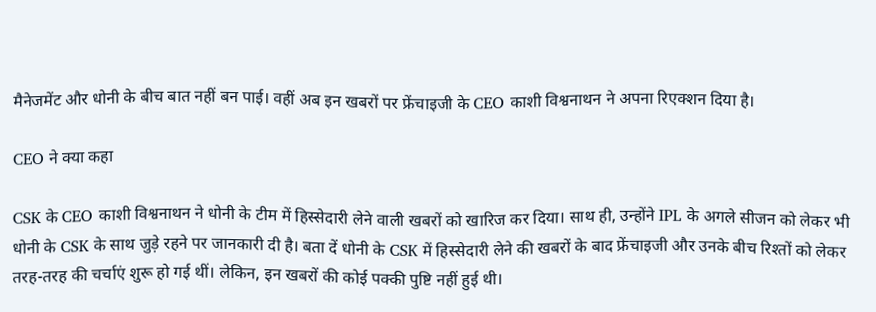मैनेजमेंट और धोनी के बीच बात नहीं बन पाई। वहीं अब इन खबरों पर फ्रेंचाइजी के CEO काशी विश्वनाथन ने अपना रिएक्शन दिया है।

CEO ने क्या कहा

CSK के CEO काशी विश्वनाथन ने धोनी के टीम में हिस्सेदारी लेने वाली खबरों को खारिज कर दिया। साथ ही, उन्होंने IPL के अगले सीजन को लेकर भी धोनी के CSK के साथ जुड़े रहने पर जानकारी दी है। बता दें धोनी के CSK में हिस्सेदारी लेने की खबरों के बाद फ्रेंचाइजी और उनके बीच रिश्तों को लेकर तरह-तरह की चर्चाएं शुरू हो गई थीं। लेकिन, इन खबरों की कोई पक्की पुष्टि नहीं हुई थी।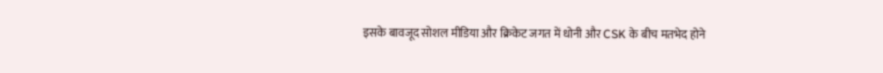इसके बावजूद सोशल मीडिया और क्रिकेट जगत में धोनी और CSK के बीच मतभेद होने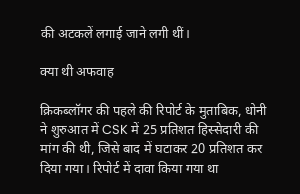की अटकलें लगाई जाने लगी थीं।

क्या थी अफवाह

क्रिकब्लॉगर की पहले की रिपोर्ट के मुताबिक, धोनी ने शुरुआत में CSK में 25 प्रतिशत हिस्सेदारी की मांग की थी, जिसे बाद में घटाकर 20 प्रतिशत कर दिया गया। रिपोर्ट में दावा किया गया था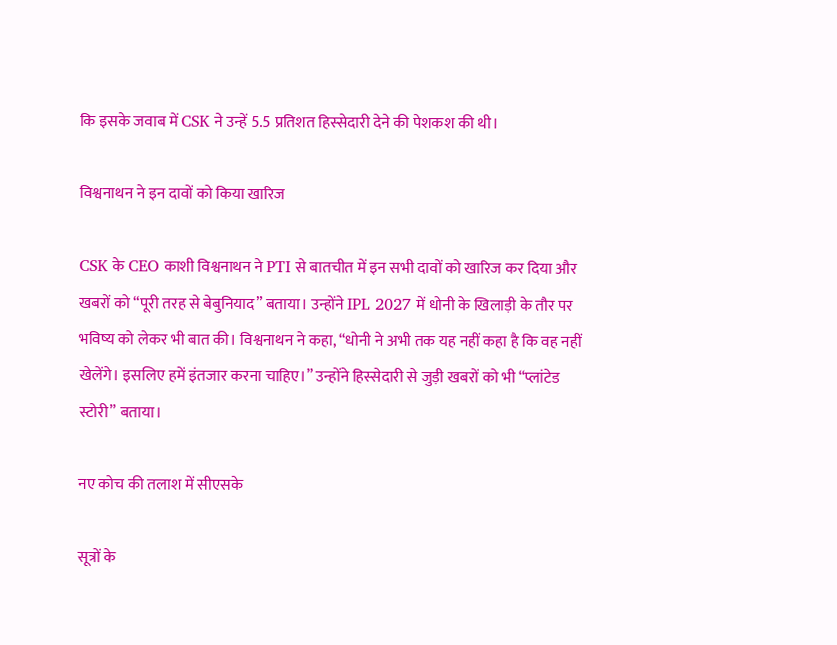कि इसके जवाब में CSK ने उन्हें 5.5 प्रतिशत हिस्सेदारी देने की पेशकश की थी।

विश्वनाथन ने इन दावों को किया खारिज

CSK के CEO काशी विश्वनाथन ने PTI से बातचीत में इन सभी दावों को खारिज कर दिया और खबरों को “पूरी तरह से बेबुनियाद” बताया। उन्होंने IPL 2027 में धोनी के खिलाड़ी के तौर पर भविष्य को लेकर भी बात की। विश्वनाथन ने कहा, “धोनी ने अभी तक यह नहीं कहा है कि वह नहीं खेलेंगे। इसलिए हमें इंतजार करना चाहिए।” उन्होंने हिस्सेदारी से जुड़ी खबरों को भी “प्लांटेड स्टोरी” बताया।

नए कोच की तलाश में सीएसके

सूत्रों के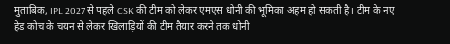मुताबिक, IPL 2027 से पहले CSK की टीम को लेकर एमएस धोनी की भूमिका अहम हो सकती है। टीम के नए हेड कोच के चयन से लेकर खिलाड़ियों की टीम तैयार करने तक धोनी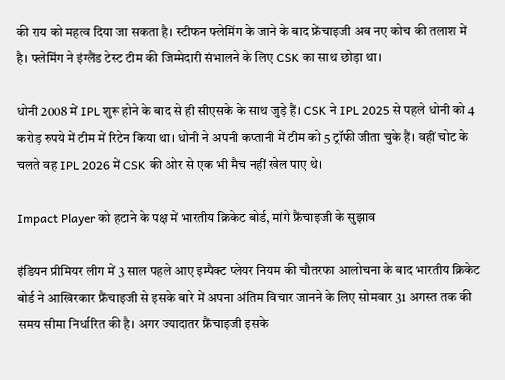की राय को महत्व दिया जा सकता है। स्टीफन फ्लेमिंग के जाने के बाद फ्रेंचाइजी अब नए कोच की तलाश में है। फ्लेमिंग ने इंग्लैंड टेस्ट टीम की जिम्मेदारी संभालने के लिए CSK का साथ छोड़ा था।

धोनी 2008 में IPL शुरू होने के बाद से ही सीएसके के साथ जुड़े हैं। CSK ने IPL 2025 से पहले धोनी को 4 करोड़ रुपये में टीम में रिटेन किया था। धोनी ने अपनी कप्तानी में टीम को 5 ट्रॉफी जीता चुके हैं। वहीं चोट के चलते वह IPL 2026 में CSK की ओर से एक भी मैच नहीं खेल पाए थे।

Impact Player को हटाने के पक्ष में भारतीय क्रिकेट बोर्ड, मांगे फ्रैंचाइजी के सुझाव

इंडियन प्रीमियर लीग में 3 साल पहले आए इम्पैक्ट प्लेयर नियम की चौतरफा आलोचना के बाद भारतीय क्रिकेट बोर्ड ने आखिरकार फ्रैंचाइजी से इसके बारे में अपना अंतिम विचार जानने के लिए सोमवार 31 अगस्त तक की समय सीमा निर्धारित की है। अगर ज्यादातर फ्रैंचाइजी इसके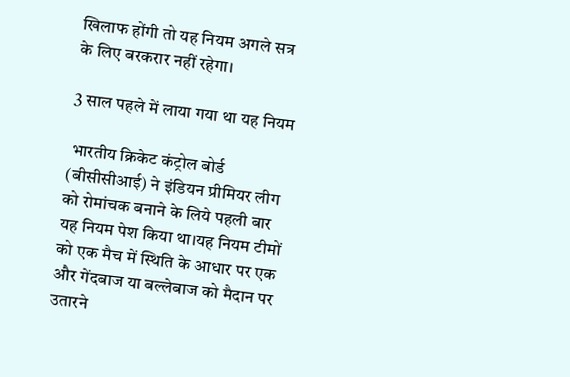खिलाफ होंगी तो यह नियम अगले सत्र के लिए बरकरार नहीं रहेगा।

3 साल पहले में लाया गया था यह नियम

 भारतीय क्रिकेट कंट्रोल बोर्ड (बीसीसीआई) ने इंडियन प्रीमियर लीग को रोमांचक बनाने के लिये पहली बार यह नियम पेश किया था।यह नियम टीमों को एक मैच में स्थिति के आधार पर एक और गेंदबाज या बल्लेबाज को मैदान पर उतारने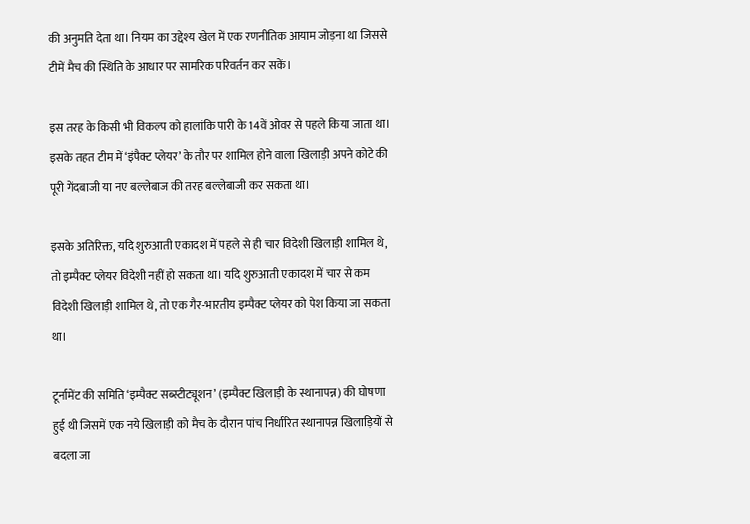की अनुमति देता था। नियम का उद्देश्य खेल में एक रणनीतिक आयाम जोड़ना था जिससे टीमें मैच की स्थिति के आधार पर सामरिक परिवर्तन कर सकें।

इस तरह के किसी भी विकल्प को हालांकि पारी के 14वें ओवर से पहले किया जाता था। इसके तहत टीम में ‘इंपैक्ट प्लेयर’ के तौर पर शामिल होने वाला खिलाड़ी अपने कोटे की पूरी गेंदबाजी या नए बल्लेबाज की तरह बल्लेबाजी कर सकता था।

इसके अतिरिक्त, यदि शुरुआती एकादश में पहले से ही चार विदेशी खिलाड़ी शामिल थे, तो इम्पैक्ट प्लेयर विदेशी नहीं हो सकता था। यदि शुरुआती एकादश में चार से कम विदेशी खिलाड़ी शामिल थे, तो एक गैर-भारतीय इम्पैक्ट प्लेयर को पेश किया जा सकता था।

टूर्नामेंट की समिति ‘इम्पैक्ट सब्स्टीट्यूशन’ (इम्पैक्ट खिलाड़ी के स्थानापन्न) की घोषणा हुई थी जिसमें एक नये खिलाड़ी को मैच के दौरान पांच निर्धारित स्थानापन्न खिलाड़ियों से बदला जा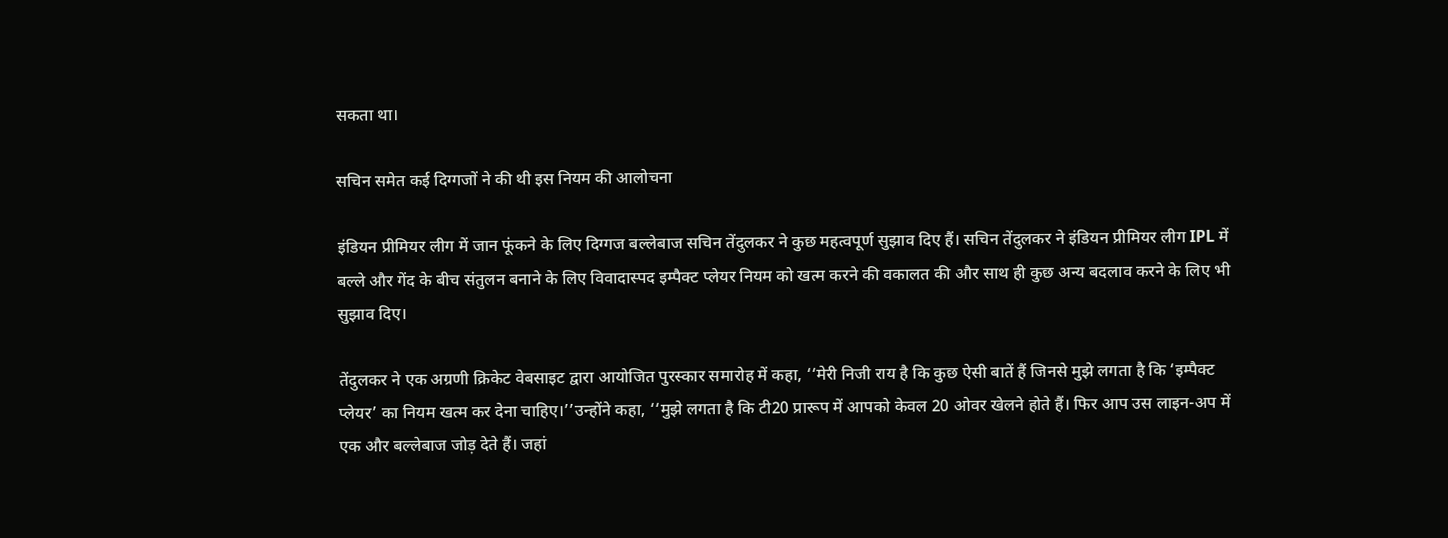सकता था।

सचिन समेत कई दिग्गजों ने की थी इस नियम की आलोचना

इंडियन प्रीमियर लीग में जान फूंकने के लिए दिग्गज बल्लेबाज सचिन तेंदुलकर ने कुछ महत्वपूर्ण सुझाव दिए हैं। सचिन तेंदुलकर ने इंडियन प्रीमियर लीग IPL में बल्ले और गेंद के बीच संतुलन बनाने के लिए विवादास्पद इम्पैक्ट प्लेयर नियम को खत्म करने की वकालत की और साथ ही कुछ अन्य बदलाव करने के लिए भी सुझाव दिए।

तेंदुलकर ने एक अग्रणी क्रिकेट वेबसाइट द्वारा आयोजित पुरस्कार समारोह में कहा, ‘‘मेरी निजी राय है कि कुछ ऐसी बातें हैं जिनसे मुझे लगता है कि ‘इम्पैक्ट प्लेयर’ का नियम खत्म कर देना चाहिए।’’उन्होंने कहा, ‘‘मुझे लगता है कि टी20 प्रारूप में आपको केवल 20 ओवर खेलने होते हैं। फिर आप उस लाइन-अप में एक और बल्लेबाज जोड़ देते हैं। जहां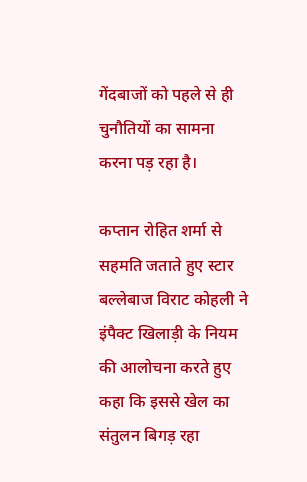गेंदबाजों को पहले से ही चुनौतियों का सामना करना पड़ रहा है।

कप्तान रोहित शर्मा से सहमति जताते हुए स्टार बल्लेबाज विराट कोहली ने इंपैक्ट खिलाड़ी के नियम की आलोचना करते हुए कहा कि इससे खेल का संतुलन बिगड़ रहा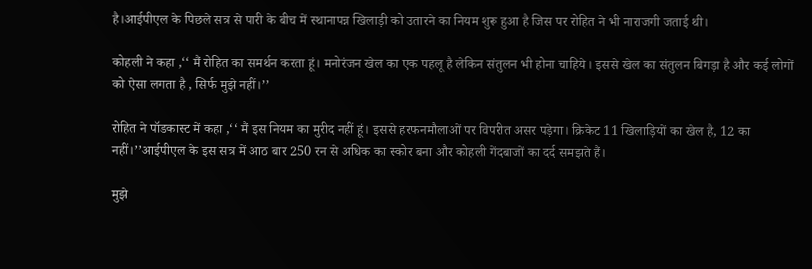है।आईपीएल के पिछले सत्र से पारी के बीच में स्थानापन्न खिलाड़ी को उतारने का नियम शुरू हुआ है जिस पर रोहित ने भी नाराजगी जताई थी।

कोहली ने कहा ,‘‘ मैं रोहित का समर्थन करता हूं। मनोरंजन खेल का एक पहलू है लेकिन संतुलन भी होना चाहिये। इससे खेल का संतुलन बिगड़ा है और कई लोगों को ऐसा लगता है , सिर्फ मुझे नहीं।’’

रोहित ने पॉडकास्ट में कहा ,‘‘ मैं इस नियम का मुरीद नहीं हूं। इससे हरफनमौलाओं पर विपरीत असर पड़ेगा। क्रिकेट 11 खिलाड़ियों का खेल है, 12 का नहीं।’’आईपीएल के इस सत्र में आठ बार 250 रन से अधिक का स्कोर बना और कोहली गेंदबाजों का दर्द समझते हैं।

मुझे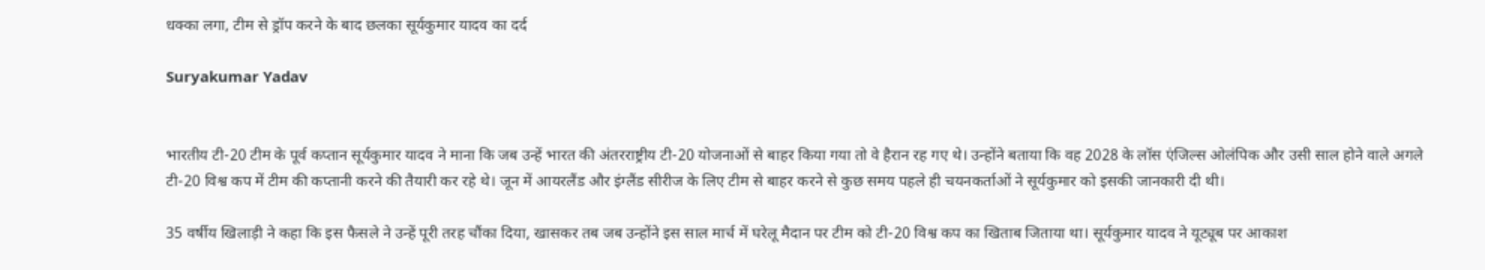धक्का लगा, टीम से ड्रॉप करने के बाद छलका सूर्यकुमार यादव का दर्द

Suryakumar Yadav


भारतीय टी-20 टीम के पूर्व कप्तान सूर्यकुमार यादव ने माना कि जब उन्हें भारत की अंतरराष्ट्रीय टी-20 योजनाओं से बाहर किया गया तो वे हैरान रह गए थे। उन्होंने बताया कि वह 2028 के लॉस एंजिल्स ओलंपिक और उसी साल होने वाले अगले टी-20 विश्व कप में टीम की कप्तानी करने की तैयारी कर रहे थे। जून में आयरलैंड और इंग्लैंड सीरीज के लिए टीम से बाहर करने से कुछ समय पहले ही चयनकर्ताओं ने सूर्यकुमार को इसकी जानकारी दी थी।

35 वर्षीय खिलाड़ी ने कहा कि इस फैसले ने उन्हें पूरी तरह चौंका दिया, खासकर तब जब उन्होंने इस साल मार्च में घरेलू मैदान पर टीम को टी-20 विश्व कप का खिताब जिताया था। सूर्यकुमार यादव ने यूट्यूब पर आकाश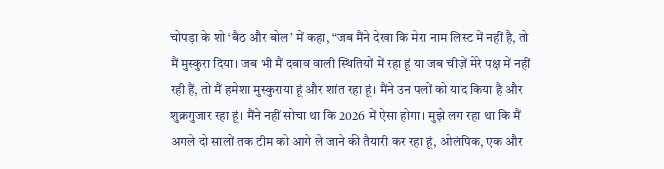चोपड़ा के शो ‘बैठ और बोल’ में कहा, “जब मैंने देखा कि मेरा नाम लिस्ट में नहीं है, तो मैं मुस्कुरा दिया। जब भी मैं दबाव वाली स्थितियों में रहा हूं या जब चीज़ें मेरे पक्ष में नहीं रही हैं, तो मैं हमेशा मुस्कुराया हूं और शांत रहा हूं। मैंने उन पलों को याद किया है और शुक्रगुजार रहा हूं। मैंने नहीं सोचा था कि 2026 में ऐसा होगा। मुझे लग रहा था कि मैं अगले दो सालों तक टीम को आगे ले जाने की तैयारी कर रहा हूं, ओलंपिक, एक और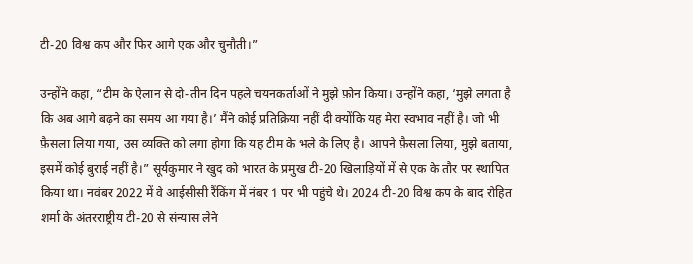टी-20 विश्व कप और फिर आगे एक और चुनौती।”

उन्होंने कहा, “टीम के ऐलान से दो-तीन दिन पहले चयनकर्ताओं ने मुझे फ़ोन किया। उन्होंने कहा, ‘मुझे लगता है कि अब आगे बढ़ने का समय आ गया है।’ मैंने कोई प्रतिक्रिया नहीं दी क्योंकि यह मेरा स्वभाव नहीं है। जो भी फ़ैसला लिया गया, उस व्यक्ति को लगा होगा कि यह टीम के भले के लिए है। आपने फ़ैसला लिया, मुझे बताया, इसमें कोई बुराई नहीं है।” सूर्यकुमार ने खुद को भारत के प्रमुख टी-20 खिलाड़ियों में से एक के तौर पर स्थापित किया था। नवंबर 2022 में वे आईसीसी रैंकिंग में नंबर 1 पर भी पहुंचे थे। 2024 टी-20 विश्व कप के बाद रोहित शर्मा के अंतरराष्ट्रीय टी-20 से संन्यास लेने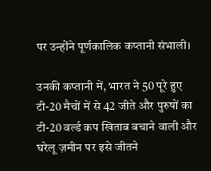पर उन्होंने पूर्णकालिक कप्तानी संभाली।

उनकी कप्तानी में, भारत ने 50 पूरे हुए टी-20 मैचों में से 42 जीते और पुरुषों का टी-20 वर्ल्ड कप खिताब बचाने वाली और घरेलू ज़मीन पर इसे जीतने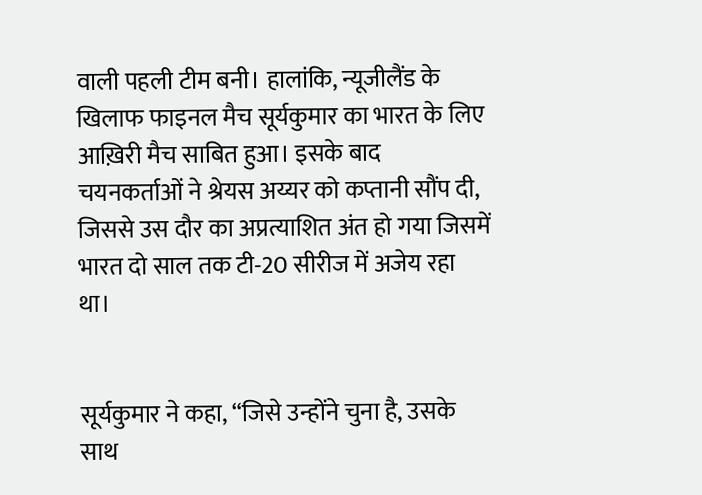वाली पहली टीम बनी। हालांकि, न्यूजीलैंड के खिलाफ फाइनल मैच सूर्यकुमार का भारत के लिए आख़िरी मैच साबित हुआ। इसके बाद चयनकर्ताओं ने श्रेयस अय्यर को कप्तानी सौंप दी, जिससे उस दौर का अप्रत्याशित अंत हो गया जिसमें भारत दो साल तक टी-20 सीरीज में अजेय रहा था।


सूर्यकुमार ने कहा, “जिसे उन्होंने चुना है, उसके साथ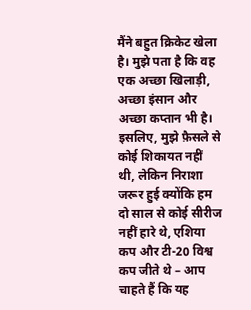मैंने बहुत क्रिकेट खेला है। मुझे पता है कि वह एक अच्छा खिलाड़ी, अच्छा इंसान और अच्छा कप्तान भी है। इसलिए, मुझे फ़ैसले से कोई शिकायत नहीं थी, लेकिन निराशा जरूर हुई क्योंकि हम दो साल से कोई सीरीज नहीं हारे थे, एशिया कप और टी-20 विश्व कप जीते थे – आप चाहते हैं कि यह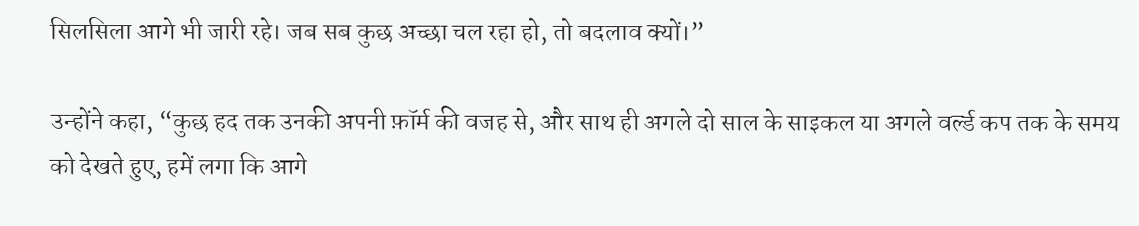सिलसिला आगे भी जारी रहे। जब सब कुछ अच्छा चल रहा हो, तो बदलाव क्यों।”

उन्होंने कहा, “कुछ हद तक उनकी अपनी फ़ॉर्म की वजह से, और साथ ही अगले दो साल के साइकल या अगले वर्ल्ड कप तक के समय को देखते हुए, हमें लगा कि आगे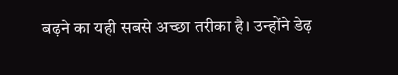बढ़ने का यही सबसे अच्छा तरीका है। उन्होंने डेढ़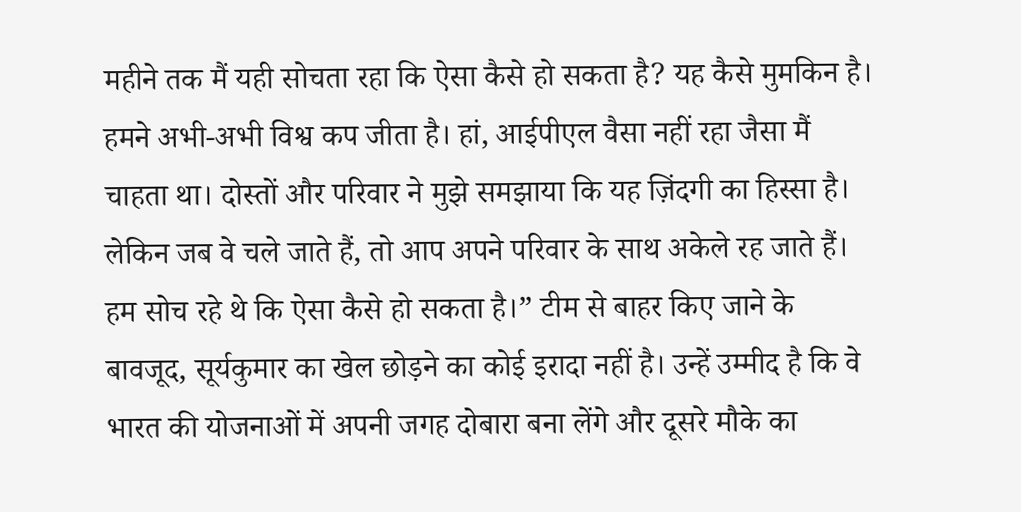महीने तक मैं यही सोचता रहा कि ऐसा कैसे हो सकता है? यह कैसे मुमकिन है। हमने अभी-अभी विश्व कप जीता है। हां, आईपीएल वैसा नहीं रहा जैसा मैं चाहता था। दोस्तों और परिवार ने मुझे समझाया कि यह ज़िंदगी का हिस्सा है। लेकिन जब वे चले जाते हैं, तो आप अपने परिवार के साथ अकेले रह जाते हैं। हम सोच रहे थे कि ऐसा कैसे हो सकता है।” टीम से बाहर किए जाने के बावजूद, सूर्यकुमार का खेल छोड़ने का कोई इरादा नहीं है। उन्हें उम्मीद है कि वे भारत की योजनाओं में अपनी जगह दोबारा बना लेंगे और दूसरे मौके का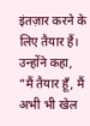इंतज़ार करने के लिए तैयार हैं। उन्होंने कहा, “मैं तैयार हूँ, मैं अभी भी खेल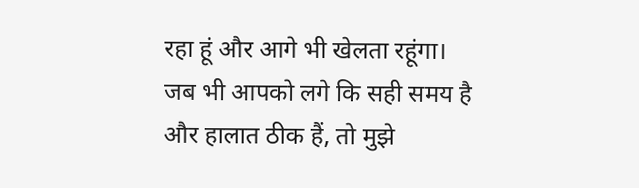रहा हूं और आगे भी खेलता रहूंगा। जब भी आपको लगे कि सही समय है और हालात ठीक हैं, तो मुझे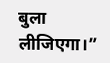बुला लीजिएगा।”